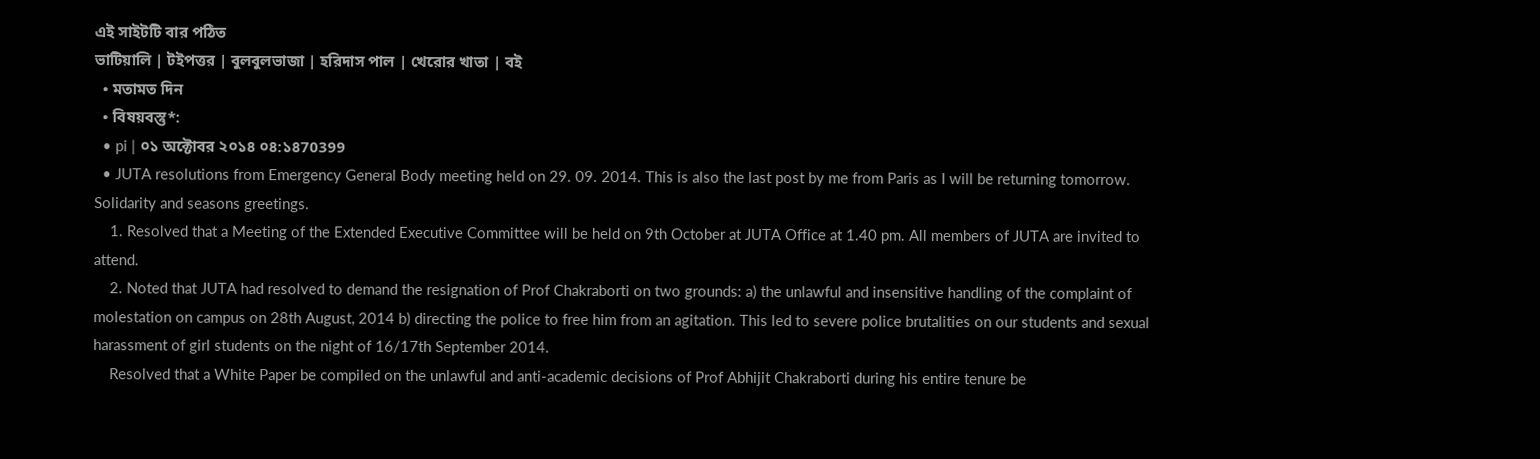এই সাইটটি বার পঠিত
ভাটিয়ালি | টইপত্তর | বুলবুলভাজা | হরিদাস পাল | খেরোর খাতা | বই
  • মতামত দিন
  • বিষয়বস্তু*:
  • pi | ০১ অক্টোবর ২০১৪ ০৪:১৪70399
  • JUTA resolutions from Emergency General Body meeting held on 29. 09. 2014. This is also the last post by me from Paris as I will be returning tomorrow. Solidarity and seasons greetings.
    1. Resolved that a Meeting of the Extended Executive Committee will be held on 9th October at JUTA Office at 1.40 pm. All members of JUTA are invited to attend.
    2. Noted that JUTA had resolved to demand the resignation of Prof Chakraborti on two grounds: a) the unlawful and insensitive handling of the complaint of molestation on campus on 28th August, 2014 b) directing the police to free him from an agitation. This led to severe police brutalities on our students and sexual harassment of girl students on the night of 16/17th September 2014.
    Resolved that a White Paper be compiled on the unlawful and anti-academic decisions of Prof Abhijit Chakraborti during his entire tenure be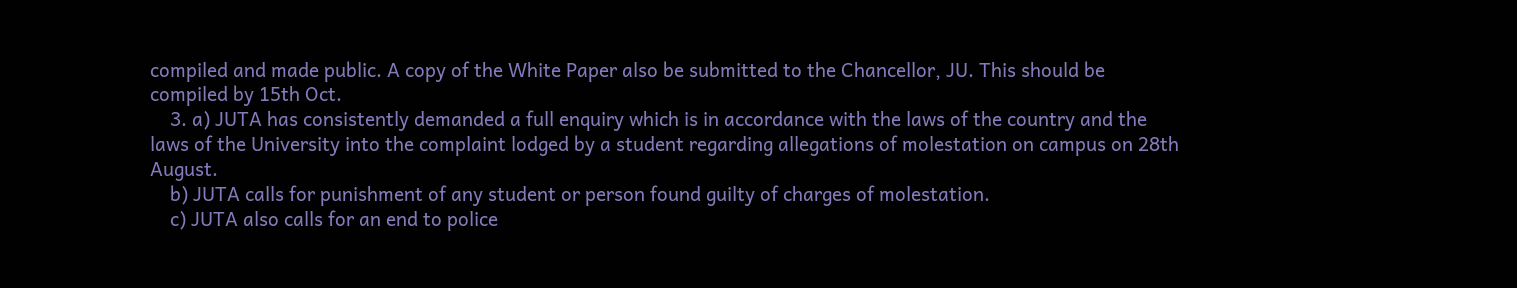compiled and made public. A copy of the White Paper also be submitted to the Chancellor, JU. This should be compiled by 15th Oct.
    3. a) JUTA has consistently demanded a full enquiry which is in accordance with the laws of the country and the laws of the University into the complaint lodged by a student regarding allegations of molestation on campus on 28th August.
    b) JUTA calls for punishment of any student or person found guilty of charges of molestation.
    c) JUTA also calls for an end to police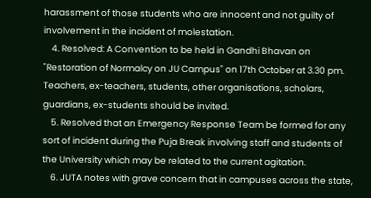harassment of those students who are innocent and not guilty of involvement in the incident of molestation.
    4. Resolved: A Convention to be held in Gandhi Bhavan on "Restoration of Normalcy on JU Campus" on 17th October at 3.30 pm. Teachers, ex-teachers, students, other organisations, scholars, guardians, ex-students should be invited.
    5. Resolved that an Emergency Response Team be formed for any sort of incident during the Puja Break involving staff and students of the University which may be related to the current agitation.
    6. JUTA notes with grave concern that in campuses across the state,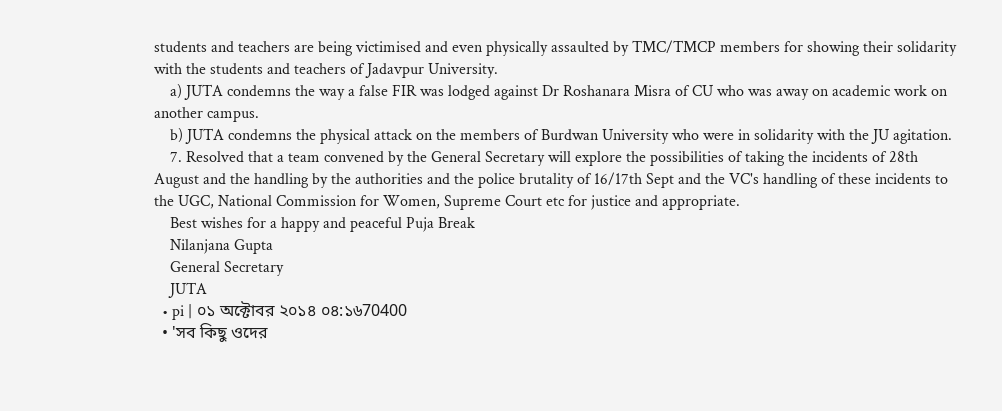students and teachers are being victimised and even physically assaulted by TMC/TMCP members for showing their solidarity with the students and teachers of Jadavpur University.
    a) JUTA condemns the way a false FIR was lodged against Dr Roshanara Misra of CU who was away on academic work on another campus.
    b) JUTA condemns the physical attack on the members of Burdwan University who were in solidarity with the JU agitation.
    7. Resolved that a team convened by the General Secretary will explore the possibilities of taking the incidents of 28th August and the handling by the authorities and the police brutality of 16/17th Sept and the VC's handling of these incidents to the UGC, National Commission for Women, Supreme Court etc for justice and appropriate.
    Best wishes for a happy and peaceful Puja Break
    Nilanjana Gupta
    General Secretary
    JUTA
  • pi | ০১ অক্টোবর ২০১৪ ০৪:১৬70400
  • 'সব কিছু ওদের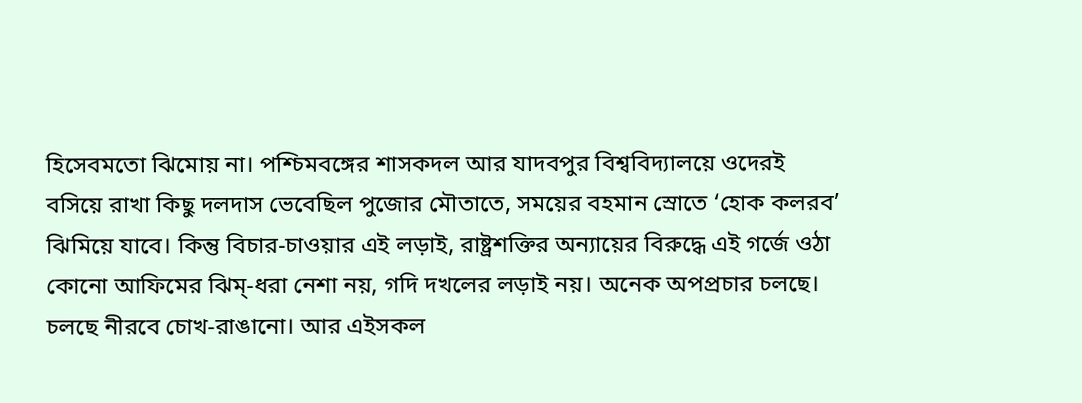হিসেবমতো ঝিমোয় না। পশ্চিমবঙ্গের শাসকদল আর যাদবপুর বিশ্ববিদ্যালয়ে ওদেরই বসিয়ে রাখা কিছু দলদাস ভেবেছিল পুজোর মৌতাতে, সময়ের বহমান স্রোতে ‘হোক কলরব’ ঝিমিয়ে যাবে। কিন্তু বিচার-চাওয়ার এই লড়াই, রাষ্ট্রশক্তির অন্যায়ের বিরুদ্ধে এই গর্জে ওঠা কোনো আফিমের ঝিম্‌-ধরা নেশা নয়, গদি দখলের লড়াই নয়। অনেক অপপ্রচার চলছে। চলছে নীরবে চোখ-রাঙানো। আর এইসকল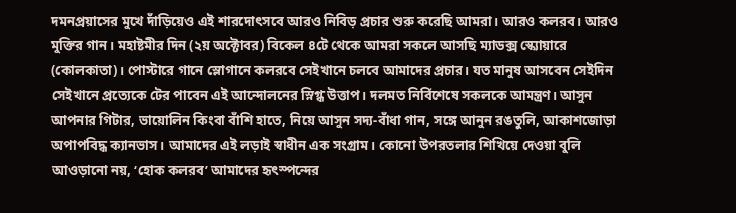দমনপ্রয়াসের মুখে দাঁড়িয়েও এই শারদোৎসবে আরও নিবিড় প্রচার শুরু করেছি আমরা। আরও কলরব। আরও মুক্তির গান। মহাষ্টমীর দিন (২য় অক্টোবর) বিকেল ৪টে থেকে আমরা সকলে আসছি ম্যাডক্স স্ক্যোয়ারে (কোলকাতা)। পোস্টারে গানে স্লোগানে কলরবে সেইখানে চলবে আমাদের প্রচার। যত মানুষ আসবেন সেইদিন সেইখানে প্রত্যেকে টের পাবেন এই আন্দোলনের স্নিগ্ধ উত্তাপ। দলমত নির্বিশেষে সকলকে আমন্ত্রণ। আসুন আপনার গিটার, ভায়োলিন কিংবা বাঁশি হাতে, নিয়ে আসুন সদ্য-বাঁধা গান, সঙ্গে আনুন রঙতুলি, আকাশজোড়া অপাপবিদ্ধ ক্যানভাস। আমাদের এই লড়াই স্বাধীন এক সংগ্রাম। কোনো উপরতলার শিখিয়ে দেওয়া বুলি আওড়ানো নয়, ‘হোক কলরব’ আমাদের হৃৎস্পন্দের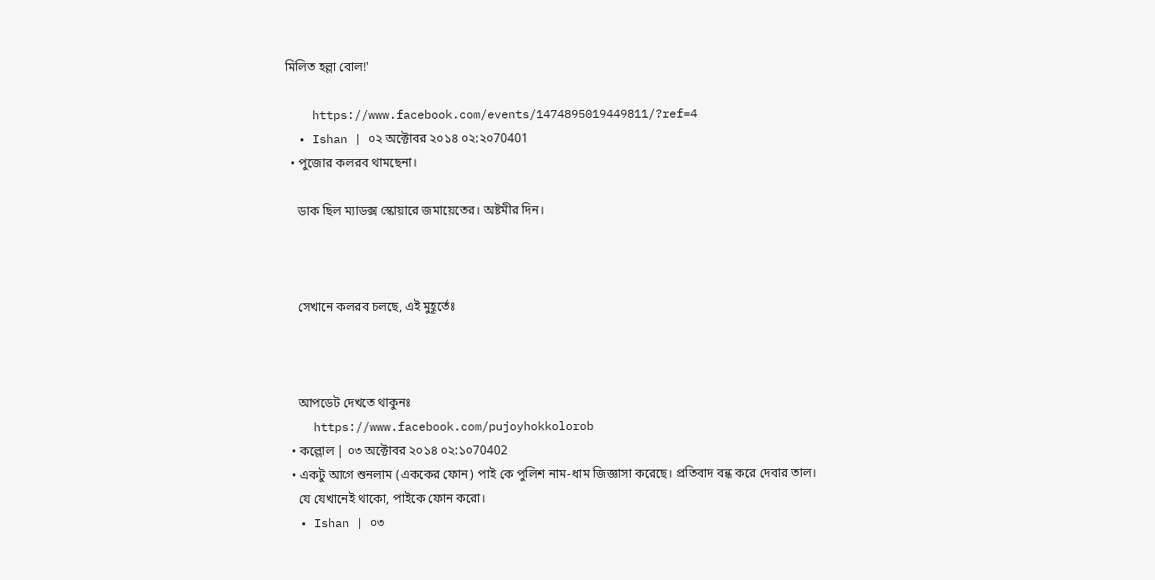মিলিত হল্লা বোল!'

    https://www.facebook.com/events/1474895019449811/?ref=4
  • Ishan | ০২ অক্টোবর ২০১৪ ০২:২০70401
  • পুজোর কলরব থামছেনা।

    ডাক ছিল ম্যাডক্স স্কোয়ারে জমায়েতের। অষ্টমীর দিন।



    সেখানে কলরব চলছে, এই মুহূর্তেঃ



    আপডেট দেখতে থাকুনঃ
    https://www.facebook.com/pujoyhokkolorob
  • কল্লোল | ০৩ অক্টোবর ২০১৪ ০২:১০70402
  • একটু আগে শুনলাম (এককের ফোন) পাই কে পুলিশ নাম-ধাম জিজ্ঞাসা করেছে। প্রতিবাদ বন্ধ করে দেবার তাল।
    যে যেখানেই থাকো, পাইকে ফোন করো।
  • Ishan | ০৩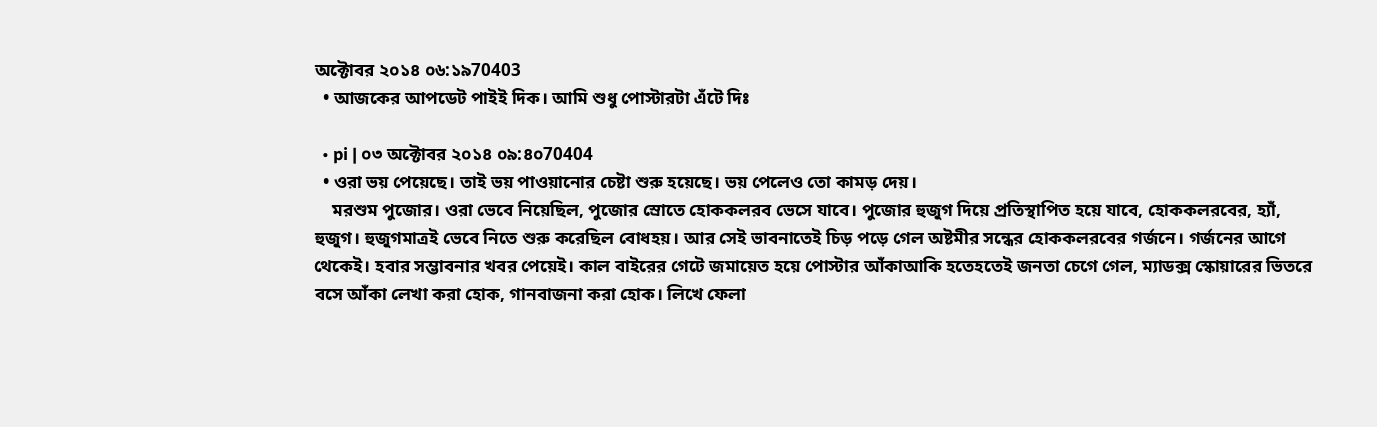অক্টোবর ২০১৪ ০৬:১৯70403
  • আজকের আপডেট পাইই দিক। আমি শুধু পোস্টারটা এঁটে দিঃ

  • pi | ০৩ অক্টোবর ২০১৪ ০৯:৪০70404
  • ওরা ভয় পেয়েছে। তাই ভয় পাওয়ানোর চেষ্টা শুরু হয়েছে। ভয় পেলেও তো কামড় দেয়।
    মরশুম পুজোর। ওরা ভেবে নিয়েছিল, পুজোর স্রোতে হোককলরব ভেসে যাবে। পুজোর হুজুগ দিয়ে প্রতিস্থাপিত হয়ে যাবে, হোককলরবের, হ্যাঁ, হুজুগ। হুজুগমাত্রই ভেবে নিতে শুরু করেছিল বোধহয়। আর সেই ভাবনাতেই চিড় পড়ে গেল অষ্টমীর সন্ধের হোককলরবের গর্জনে। গর্জনের আগে থেকেই। হবার সম্ভাবনার খবর পেয়েই। কাল বাইরের গেটে জমায়েত হয়ে পোস্টার আঁকাআকি হতেহতেই জনতা চেগে গেল, ম্যাডক্স স্কোয়ারের ভিতরে বসে আঁকা লেখা করা হোক, গানবাজনা করা হোক। লিখে ফেলা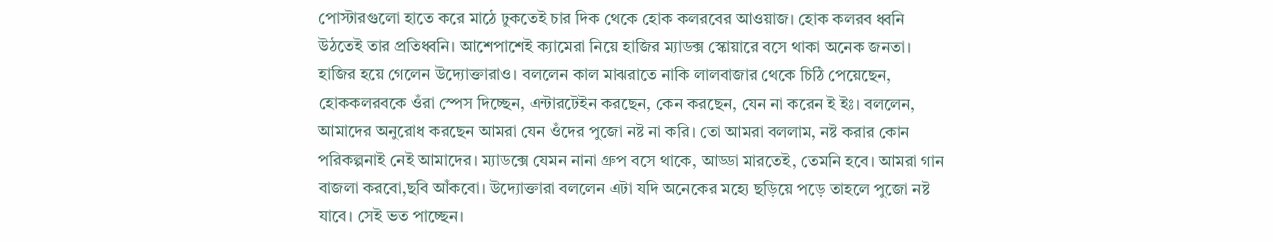পোস্টারগুলো হাতে করে মাঠে ঢুকতেই চার দিক থেকে হোক কলরবের আওয়াজ। হোক কলরব ধ্বনি উঠতেই তার প্রতিধ্বনি। আশেপাশেই ক্যামেরা নিয়ে হাজির ম্যাডক্স স্কোয়ারে বসে থাকা অনেক জনতা। হাজির হয়ে গেলেন উদ্যোক্তারাও। বললেন কাল মাঝরাতে নাকি লালবাজার থেকে চিঠি পেয়েছেন, হোককলরবকে ওঁরা স্পেস দিচ্ছেন, এন্টারটেইন করছেন, কেন করছেন, যেন না করেন ই ইঃ। বললেন, আমাদের অনুরোধ করছেন আমরা যেন ওঁদের পুজো নষ্ট না করি। তো আমরা বললাম, নষ্ট করার কোন পরিকল্পনাই নেই আমাদের। ম্যাডক্সে যেমন নানা গ্রুপ বসে থাকে, আড্ডা মারতেই, তেমনি হবে। আমরা গান বাজলা করবো,ছবি আঁকবো। উদ্যোক্তারা বললেন এটা যদি অনেকের মহ্যে ছড়িয়ে পড়ে তাহলে পুজো নষ্ট যাবে। সেই ভত পাচ্ছেন।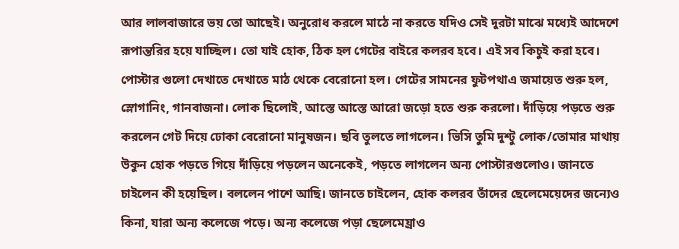আর লালবাজারে ভয় তো আছেই। অনুরোধ করলে মাঠে না করতে যদিও সেই দুরটা মাঝে মধ্যেই আদেশে রূপান্তরির হয়ে যাচ্ছিল। তো যাই হোক, ঠিক হল গেটের বাইরে কলরব হবে। এই সব কিচুই করা হবে। পোস্টার গুলো দেখাতে দেখাতে মাঠ থেকে বেরোনো হল। গেটের সামনের ফুটপথাএ জমায়েত শুরু হল, স্লোগানিং, গানবাজনা। লোক ছিলোই, আস্তে আস্তে আরো জড়ো হতে শুরু করলো। দাঁড়িয়ে পড়তে শুরু করলেন গেট দিয়ে ঢোকা বেরোনো মানুষজন। ছবি তুলতে লাগলেন। ভিসি তুমি দুশ্টু লোক/তোমার মাথায় উকুন হোক পড়তে গিয়ে দাঁড়িয়ে পড়লেন অনেকেই, পড়তে লাগলেন অন্য পোস্টারগুলোও। জানতে চাইলেন কী হয়েছিল। বললেন পাশে আছি। জানতে চাইলেন, হোক কলরব তাঁদের ছেলেমেয়েদের জন্যেও কিনা, যারা অন্য কলেজে পড়ে। অন্য কলেজে পড়া ছেলেমেয়্রাও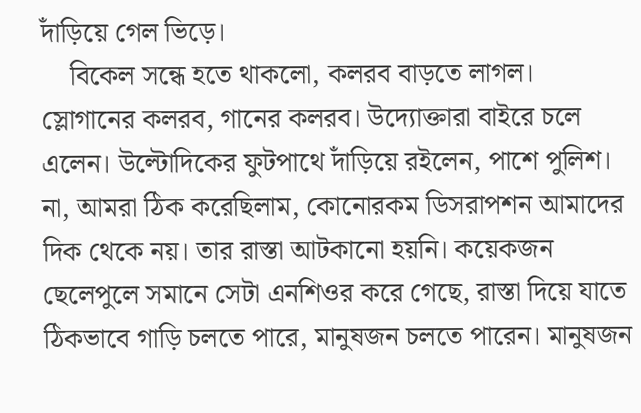দাঁড়িয়ে গেল ভিড়ে।
    বিকেল সন্ধে হতে থাকলো, কলরব বাড়তে লাগল। স্লোগানের কলরব, গানের কলরব। উদ্যোক্তারা বাইরে চলে এলেন। উল্টোদিকের ফুটপাথে দাঁড়িয়ে রইলেন, পাশে পুলিশ। না, আমরা ঠিক করেছিলাম, কোনোরকম ডিসরাপশন আমাদের দিক থেকে নয়। তার রাস্তা আটকানো হয়নি। কয়েকজন ছেলেপুলে সমানে সেটা এনশিওর করে গেছে, রাস্তা দিয়ে যাতে ঠিকভাবে গাড়ি চলতে পারে, মানুষজন চলতে পারেন। মানুষজন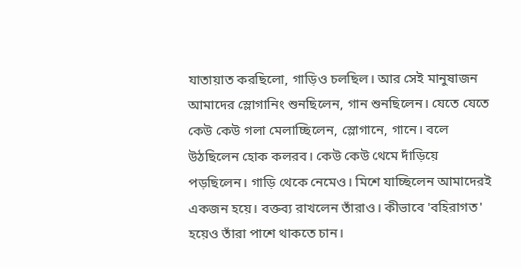যাতায়াত করছিলো, গাড়িও চলছিল। আর সেই মানুষাজন আমাদের স্লোগানিং শুনছিলেন, গান শুনছিলেন। যেতে যেতে কেউ কেউ গলা মেলাচ্ছিলেন, স্লোগানে, গানে। বলে উঠছিলেন হোক কলরব। কেউ কেউ থেমে দাঁড়িয়ে পড়ছিলেন। গাড়ি থেকে নেমেও। মিশে যাচ্ছিলেন আমাদেরই একজন হয়ে। বক্তব্য রাখলেন তাঁরাও। কীভাবে 'বহিরাগত' হয়েও তাঁরা পাশে থাকতে চান।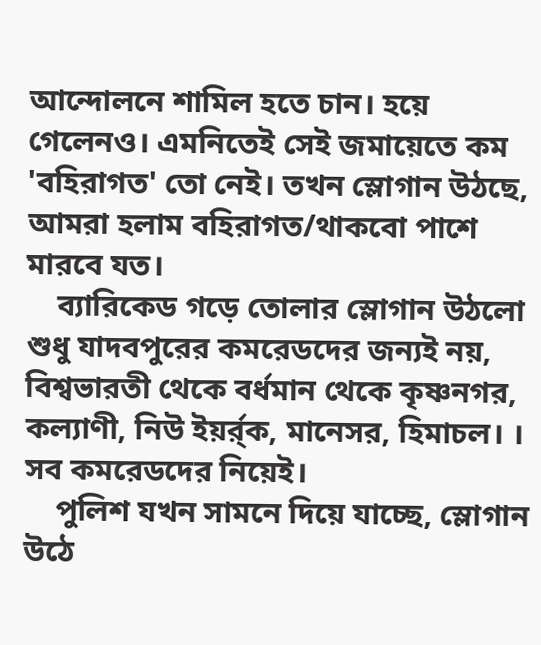আন্দোলনে শামিল হতে চান। হয়ে গেলেনও। এমনিতেই সেই জমায়েতে কম 'বহিরাগত' তো নেই। তখন স্লোগান উঠছে, আমরা হলাম বহিরাগত/থাকবো পাশে মারবে যত।
    ব্যারিকেড গড়ে তোলার স্লোগান উঠলো শুধু যাদবপুরের কমরেডদের জন্যই নয়, বিশ্বভারতী থেকে বর্ধমান থেকে কৃষ্ণনগর, কল্যাণী, নিউ ইয়র্র্ক, মানেসর, হিমাচল। । সব কমরেডদের নিয়েই।
    পুলিশ যখন সামনে দিয়ে যাচ্ছে, স্লোগান উঠে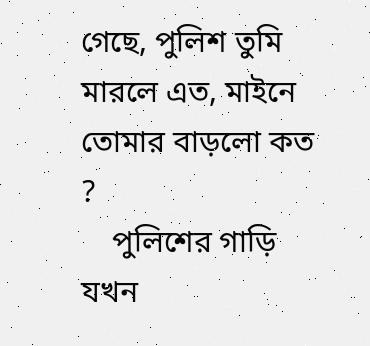গেছে, পুলিশ তুমি মারলে এত, মাইনে তোমার বাড়লো কত ?
    পুলিশের গাড়ি যখন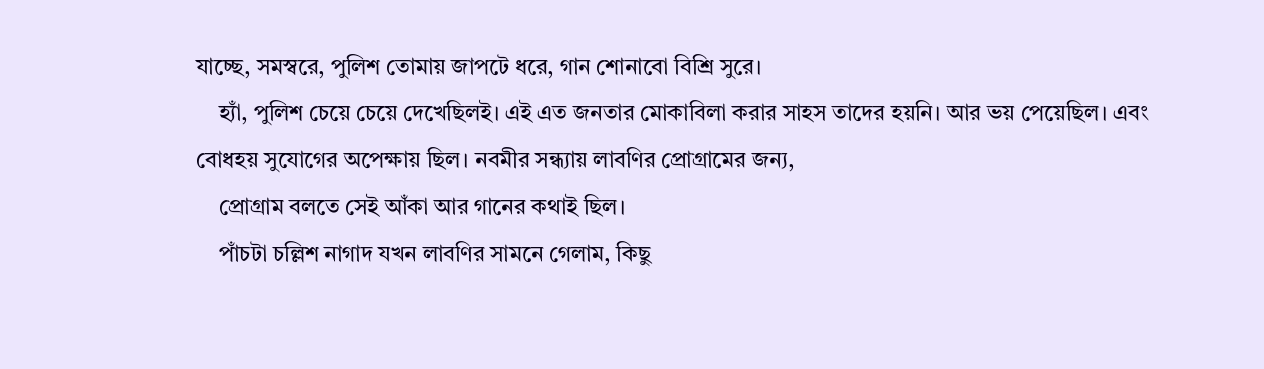যাচ্ছে, সমস্বরে, পুলিশ তোমায় জাপটে ধরে, গান শোনাবো বিশ্রি সুরে।
    হ্যাঁ, পুলিশ চেয়ে চেয়ে দেখেছিলই। এই এত জনতার মোকাবিলা করার সাহস তাদের হয়নি। আর ভয় পেয়েছিল। এবং বোধহয় সুযোগের অপেক্ষায় ছিল। নবমীর সন্ধ্যায় লাবণির প্রোগ্রামের জন্য,
    প্রোগ্রাম বলতে সেই আঁকা আর গানের কথাই ছিল।
    পাঁচটা চল্লিশ নাগাদ যখন লাবণির সামনে গেলাম, কিছু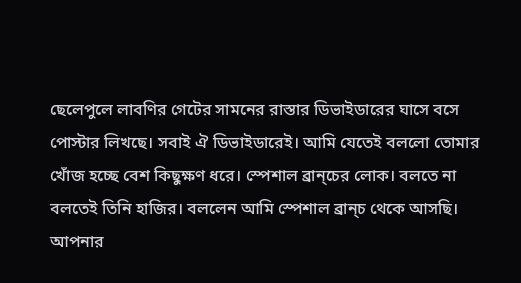ছেলেপুলে লাবণির গেটের সামনের রাস্তার ডিভাইডারের ঘাসে বসে পোস্টার লিখছে। সবাই ঐ ডিভাইডারেই। আমি যেতেই বললো তোমার খোঁজ হচ্ছে বেশ কিছুক্ষণ ধরে। স্পেশাল ব্রান্চের লোক। বলতে না বলতেই তিনি হাজির। বললেন আমি স্পেশাল ব্রান্চ থেকে আসছি। আপনার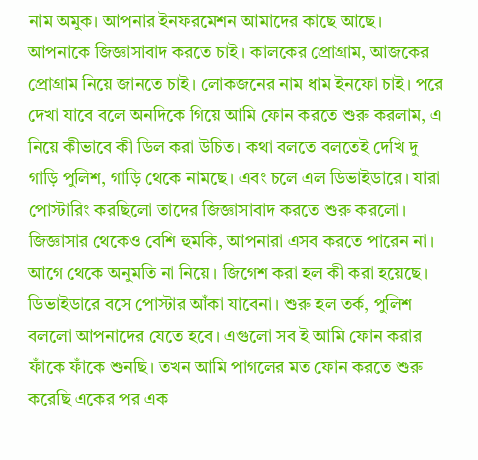নাম অমুক। আপনার ইনফরমেশন আমাদের কাছে আছে। আপনাকে জিজ্ঞাসাবাদ করতে চাই। কালকের প্রোগ্রাম, আজকের প্রোগ্রাম নিয়ে জানতে চাই। লোকজনের নাম ধাম ইনফো চাই। পরে দেখা যাবে বলে অনদিকে গিয়ে আমি ফোন করতে শুরু করলাম, এ নিয়ে কীভাবে কী ডিল করা উচিত। কথা বলতে বলতেই দেখি দু গাড়ি পুলিশ, গাড়ি থেকে নামছে। এবং চলে এল ডিভাইডারে। যারা পোস্টারিং করছিলো তাদের জিজ্ঞাসাবাদ করতে শুরু করলো। জিজ্ঞাসার থেকেও বেশি হুমকি, আপনারা এসব করতে পারেন না। আগে থেকে অনুমতি না নিয়ে। জিগেশ করা হল কী করা হয়েছে। ডিভাইডারে বসে পোস্টার আঁকা যাবেনা। শুরু হল তর্ক, পুলিশ বললো আপনাদের যেতে হবে। এগুলো সব ই আমি ফোন করার ফাঁকে ফাঁকে শুনছি। তখন আমি পাগলের মত ফোন করতে শুরু করেছি একের পর এক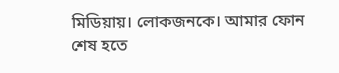মিডিয়ায়। লোকজনকে। আমার ফোন শেষ হতে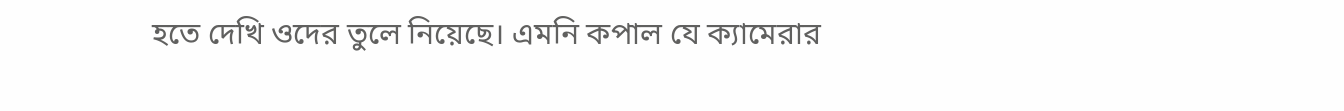হতে দেখি ওদের তুলে নিয়েছে। এমনি কপাল যে ক্যামেরার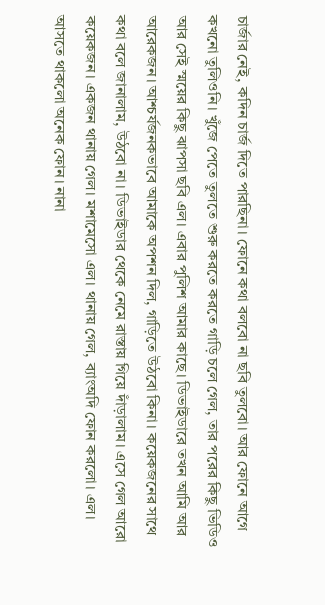চার্জার নেই, কদিন চার্জ দিতে পারছিনা। ফোনে কথা বলবো না ছবি তুলবো। আর ফোনে আগে কখনো তুলিওনি। খুঁজে পেতে তুলতে শুরু করতে করতে গাড়ি চলে গেল, তার পরের কিছু ভিডিও আর সেই স্ময়ের কিছু ঝাপসা ছবি এল। এবার পুলিশ আমার কাছে। ডিভাইডারে তখন আমি আর আরেকজন। আশ্চর্যজনকভাবে আমাকে অপশন দিল, গাড়িতে উঠবো কিনা। কয়েকজনের সাথে কথা বলে জানালাম, উঠবো না। ডিভাইডার থেকে নেমে রাস্তায় গিয়ে দাঁড়ালাম। এসে গেল আরো কয়েকজন। একজন থানায় গেল। মশামেসো এল। থানায় গেল, ব্যাংঅদি ফোন করলো। এল। আসতে থাকলো অনেক ফোন। নানা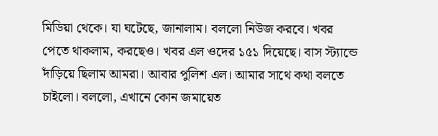মিডিয়া থেকে। যা ঘটেছে, জানালাম। বললো নিউজ করবে। খবর পেতে থাকলাম, করছেও। খবর এল ওদের ১৫১ দিয়েছে। বাস স্ট্যান্ডে দাঁড়িয়ে ছিলাম আমরা। আবার পুলিশ এল। আমার সাথে কথা বলতে চাইলো। বললো, এখানে কোন জমায়েত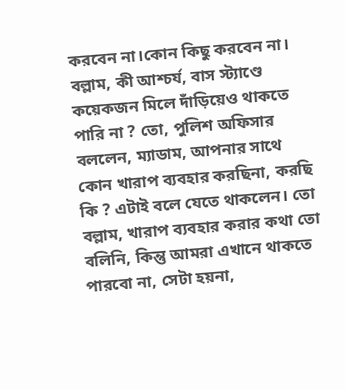করবেন না।কোন কিছু করবেন না। বল্লাম, কী আশ্চর্য, বাস স্ট্যাণ্ডে কয়েকজন মিলে দাঁড়িয়েও থাকতে পারি না ? তো, পুলিশ অফিসার বললেন, ম্যাডাম, আপনার সাথে কোন খারাপ ব্যবহার করছিনা, করছি কি ? এটাই বলে যেতে থাকলেন। তো বল্লাম, খারাপ ব্যবহার করার কথা তো বলিনি, কিন্তু আমরা এখানে থাকতে পারবো না, সেটা হয়না,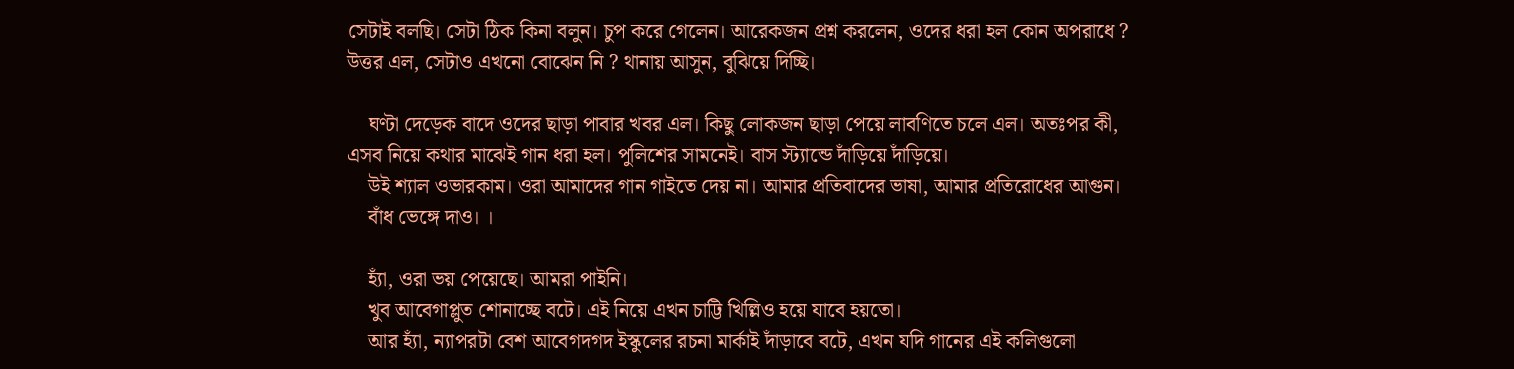সেটাই বলছি। সেটা ঠিক কিনা বলুন। চুপ করে গেলেন। আরেকজন প্রশ্ন করলেন, ওদের ধরা হল কোন অপরাধে ? উত্তর এল, সেটাও এখনো বোঝেন নি ? থানায় আসুন, বুঝিয়ে দিচ্ছি।

    ঘণ্টা দেড়েক বাদে ওদের ছাড়া পাবার খবর এল। কিছু লোকজন ছাড়া পেয়ে লাবণিতে চলে এল। অতঃপর কী, এসব নিয়ে কথার মাঝেই গান ধরা হল। পুলিশের সামনেই। বাস স্ট্যান্ডে দাঁড়িয়ে দাঁড়িয়ে।
    উই শ্যাল ওভারকাম। ওরা আমাদের গান গাইতে দেয় না। আমার প্রতিবাদের ভাষা, আমার প্রতিরোধের আগুন।
    বাঁধ ভেঙ্গে দাও। ।

    হ্যাঁ, ওরা ভয় পেয়েছে। আমরা পাইনি।
    খুব আবেগাপ্লুত শোনাচ্ছে বটে। এই নিয়ে এখন চাট্টি খিল্লিও হয়ে যাবে হয়তো।
    আর হ্যাঁ, ন্যাপরটা বেশ আবেগদগদ ইস্কুলের রচনা মার্কাই দাঁড়াবে বটে, এখন যদি গানের এই কলিগুলো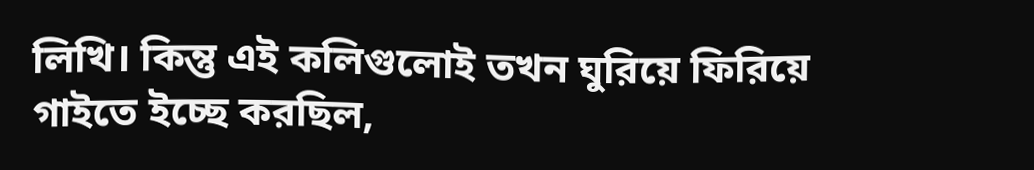লিখি। কিন্তু এই কলিগুলোই তখন ঘুরিয়ে ফিরিয়ে গাইতে ইচ্ছে করছিল,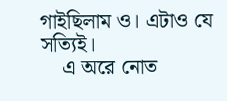গাইছিলাম ও। এটাও যে সত্যিই।
    এ অরে নোত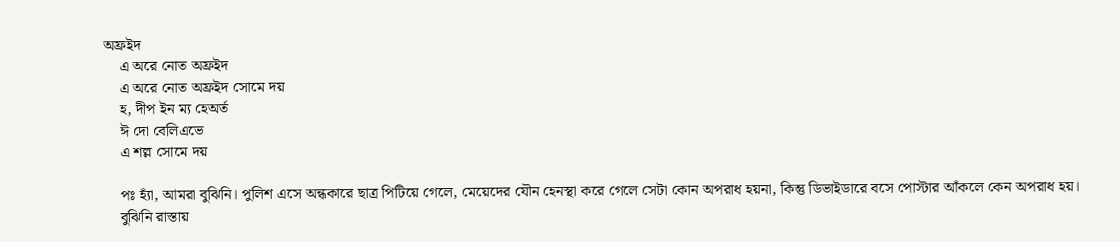অফ্রইদ
    এ অরে নোত অফ্রইদ
    এ অরে নোত অফ্রইদ সোমে দয়
    হ, দীপ ইন ম্য হেঅর্ত
    ঈ দো বেলিএভে
    এ শল্ল সোমে দয়

    পঃ হ্যাঁ, আমরা বুঝিনি। পুলিশ এসে অন্ধকারে ছাত্র পিটিয়ে গেলে, মেয়েদের যৌন হেনস্থা করে গেলে সেটা কোন অপরাধ হয়না, কিন্তু ডিভাইডারে বসে পোস্টার আঁকলে কেন অপরাধ হয়।
    বুঝিনি রাস্তায়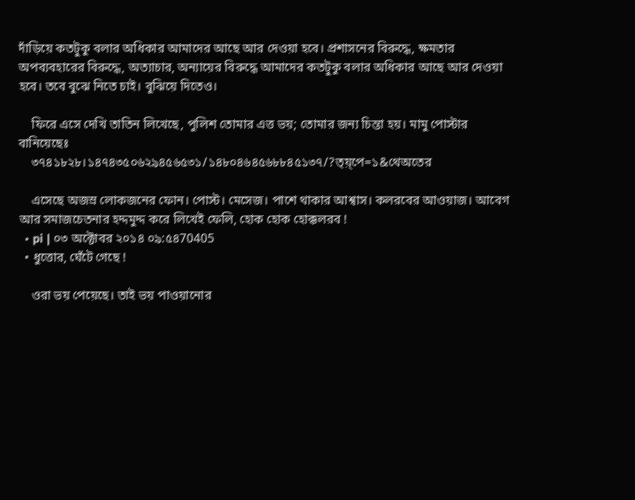দাঁড়িয়ে কতটুকু বলার অধিকার আমাদের আছে আর দেওয়া হবে। প্রশাসনের বিরুদ্ধে, ক্ষমতার অপব্যবহারের বিরুদ্ধে, অত্যাচার, অন্যায়ের বিরুদ্ধে আমাদের কতটুকু বলার অধিকার আছে আর দেওয়া হবে। তবে বুঝে নিতে চাই। বুঝিয়ে দিতেও।

    ফিরে এসে দেখি তাতিন লিখেছে, পুলিশ তোমার এত্ত ভয়; তোমার জন্য চিন্তা হয়। মামু পোস্টার বানিয়েছেঃ
    ৩৭৪১৮২৮।১৪৭৪৩৫০৬২৯৪৫৬৫৩১/১৪৮০৪৬৪৫৬৮৮৪৫১৩৭/?ত্য়্পে=১&থেঅতের

    এসেছে অজস্র লোকজনের ফোন। পোস্ট। মেসেজ। পাশে থাকার আশ্বাস। কলরবের আওয়াজ। আবেগ আর সমাজচেতনার হদ্দমুদ্দ করে লিখেই ফেলি, হোক হোক হোক্কলরব !
  • pi | ০৩ অক্টোবর ২০১৪ ০৯:৫৪70405
  • ধুত্তোর, ঘেঁটে গেছে !

    ওরা ভয় পেয়েছে। তাই ভয় পাওয়ানোর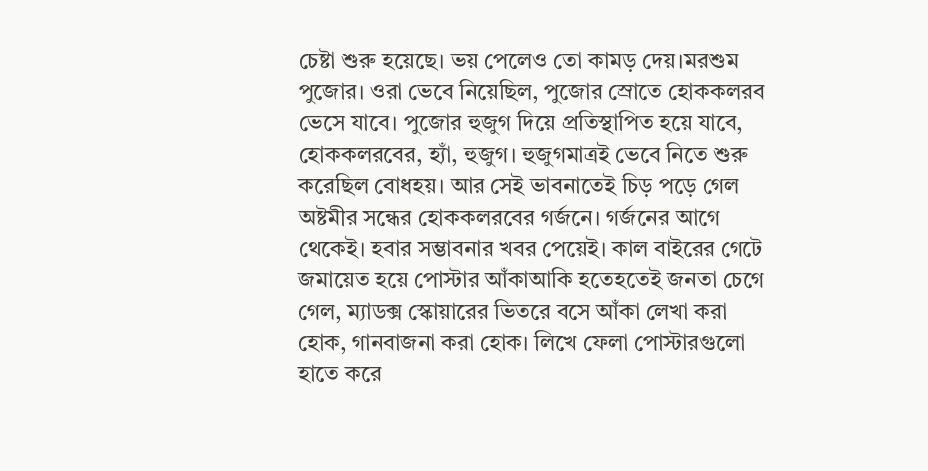চেষ্টা শুরু হয়েছে। ভয় পেলেও তো কামড় দেয়।মরশুম পুজোর। ওরা ভেবে নিয়েছিল, পুজোর স্রোতে হোককলরব ভেসে যাবে। পুজোর হুজুগ দিয়ে প্রতিস্থাপিত হয়ে যাবে, হোককলরবের, হ্যাঁ, হুজুগ। হুজুগমাত্রই ভেবে নিতে শুরু করেছিল বোধহয়। আর সেই ভাবনাতেই চিড় পড়ে গেল অষ্টমীর সন্ধের হোককলরবের গর্জনে। গর্জনের আগে থেকেই। হবার সম্ভাবনার খবর পেয়েই। কাল বাইরের গেটে জমায়েত হয়ে পোস্টার আঁকাআকি হতেহতেই জনতা চেগে গেল, ম্যাডক্স স্কোয়ারের ভিতরে বসে আঁকা লেখা করা হোক, গানবাজনা করা হোক। লিখে ফেলা পোস্টারগুলো হাতে করে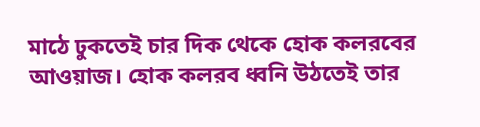মাঠে ঢুকতেই চার দিক থেকে হোক কলরবের আওয়াজ। হোক কলরব ধ্বনি উঠতেই তার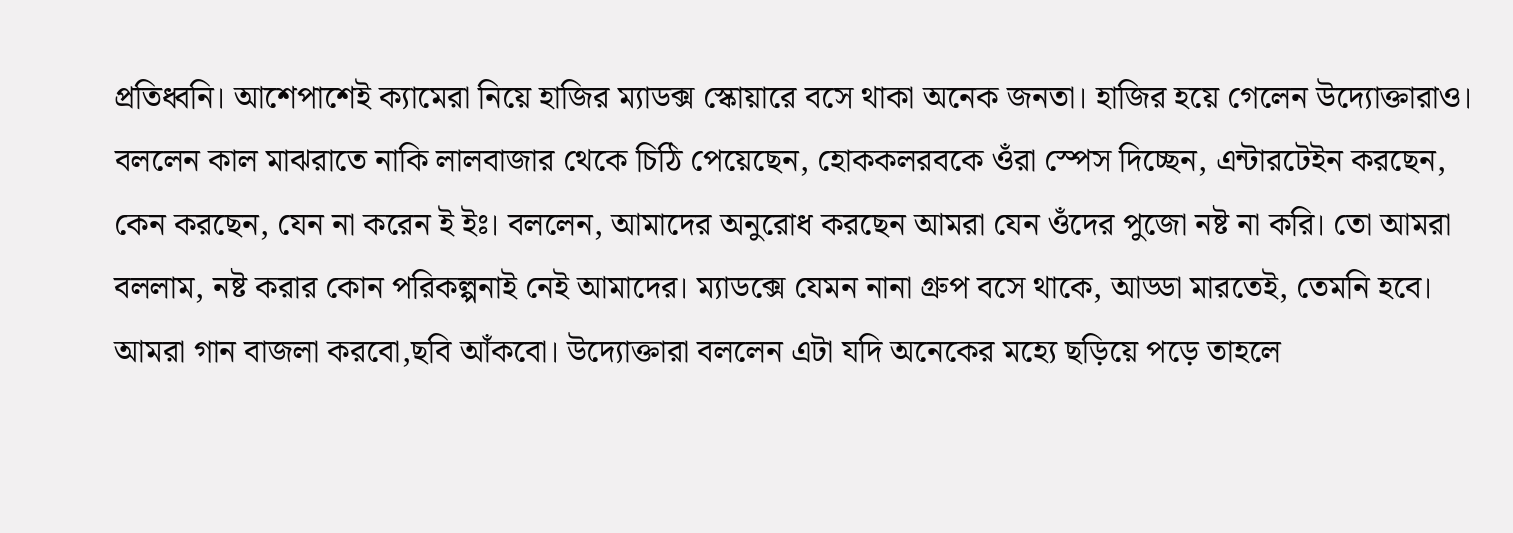প্রতিধ্বনি। আশেপাশেই ক্যামেরা নিয়ে হাজির ম্যাডক্স স্কোয়ারে বসে থাকা অনেক জনতা। হাজির হয়ে গেলেন উদ্যোক্তারাও। বললেন কাল মাঝরাতে নাকি লালবাজার থেকে চিঠি পেয়েছেন, হোককলরবকে ওঁরা স্পেস দিচ্ছেন, এন্টারটেইন করছেন, কেন করছেন, যেন না করেন ই ইঃ। বললেন, আমাদের অনুরোধ করছেন আমরা যেন ওঁদের পুজো নষ্ট না করি। তো আমরা বললাম, নষ্ট করার কোন পরিকল্পনাই নেই আমাদের। ম্যাডক্সে যেমন নানা গ্রুপ বসে থাকে, আড্ডা মারতেই, তেমনি হবে। আমরা গান বাজলা করবো,ছবি আঁকবো। উদ্যোক্তারা বললেন এটা যদি অনেকের মহ্যে ছড়িয়ে পড়ে তাহলে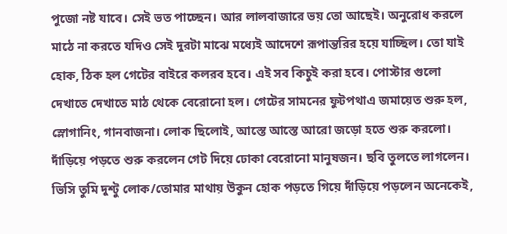পুজো নষ্ট যাবে। সেই ভত পাচ্ছেন। আর লালবাজারে ভয় তো আছেই। অনুরোধ করলে মাঠে না করতে যদিও সেই দুরটা মাঝে মধ্যেই আদেশে রূপান্তরির হয়ে যাচ্ছিল। তো যাই হোক, ঠিক হল গেটের বাইরে কলরব হবে। এই সব কিচুই করা হবে। পোস্টার গুলো দেখাতে দেখাতে মাঠ থেকে বেরোনো হল। গেটের সামনের ফুটপথাএ জমায়েত শুরু হল, স্লোগানিং, গানবাজনা। লোক ছিলোই, আস্তে আস্তে আরো জড়ো হতে শুরু করলো। দাঁড়িয়ে পড়তে শুরু করলেন গেট দিয়ে ঢোকা বেরোনো মানুষজন। ছবি তুলতে লাগলেন। ভিসি তুমি দুশ্টু লোক/তোমার মাথায় উকুন হোক পড়তে গিয়ে দাঁড়িয়ে পড়লেন অনেকেই,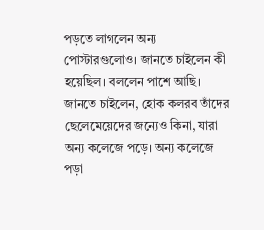পড়তে লাগলেন অন্য পোস্টারগুলোও। জানতে চাইলেন কী হয়েছিল। বললেন পাশে আছি। জানতে চাইলেন, হোক কলরব তাঁদের ছেলেমেয়েদের জন্যেও কিনা, যারা অন্য কলেজে পড়ে। অন্য কলেজে পড়া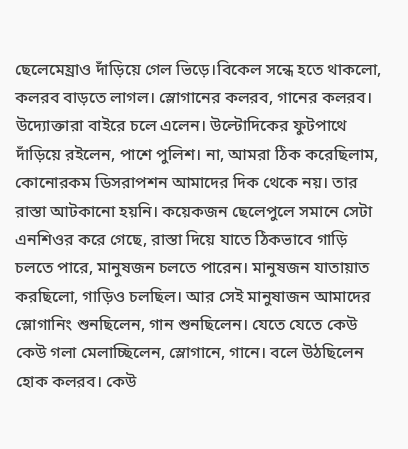ছেলেমেয়্রাও দাঁড়িয়ে গেল ভিড়ে।বিকেল সন্ধে হতে থাকলো, কলরব বাড়তে লাগল। স্লোগানের কলরব, গানের কলরব। উদ্যোক্তারা বাইরে চলে এলেন। উল্টোদিকের ফুটপাথে দাঁড়িয়ে রইলেন, পাশে পুলিশ। না, আমরা ঠিক করেছিলাম, কোনোরকম ডিসরাপশন আমাদের দিক থেকে নয়। তার রাস্তা আটকানো হয়নি। কয়েকজন ছেলেপুলে সমানে সেটা এনশিওর করে গেছে, রাস্তা দিয়ে যাতে ঠিকভাবে গাড়ি চলতে পারে, মানুষজন চলতে পারেন। মানুষজন যাতায়াত করছিলো, গাড়িও চলছিল। আর সেই মানুষাজন আমাদের স্লোগানিং শুনছিলেন, গান শুনছিলেন। যেতে যেতে কেউ কেউ গলা মেলাচ্ছিলেন, স্লোগানে, গানে। বলে উঠছিলেন হোক কলরব। কেউ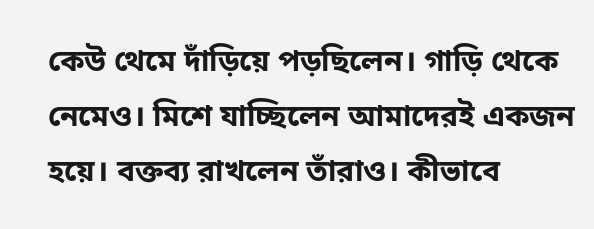কেউ থেমে দাঁড়িয়ে পড়ছিলেন। গাড়ি থেকে নেমেও। মিশে যাচ্ছিলেন আমাদেরই একজন হয়ে। বক্তব্য রাখলেন তাঁরাও। কীভাবে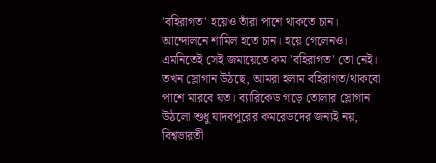'বহিরাগত' হয়েও তাঁরা পাশে থাকতে চান। আন্দোলনে শামিল হতে চান। হয়ে গেলেনও। এমনিতেই সেই জমায়েতে কম 'বহিরাগত' তো নেই। তখন স্লোগান উঠছে, আমরা হলাম বহিরাগত/থাকবো পাশে মারবে যত। ব্যারিকেড গড়ে তোলার স্লোগান উঠলো শুধু যাদবপুরের কমরেডদের জন্যই নয়, বিশ্বভারতী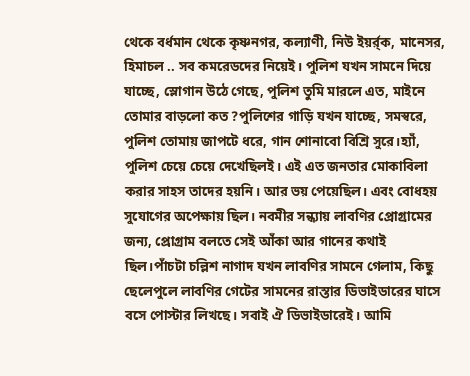থেকে বর্ধমান থেকে কৃষ্ণনগর, কল্যাণী, নিউ ইয়র্র্ক, মানেসর, হিমাচল .. সব কমরেডদের নিয়েই। পুলিশ যখন সামনে দিয়ে যাচ্ছে, স্লোগান উঠে গেছে, পুলিশ তুমি মারলে এত, মাইনে তোমার বাড়লো কত ?পুলিশের গাড়ি যখন যাচ্ছে, সমস্বরে, পুলিশ তোমায় জাপটে ধরে, গান শোনাবো বিশ্রি সুরে।হ্যাঁ, পুলিশ চেয়ে চেয়ে দেখেছিলই। এই এত জনতার মোকাবিলা করার সাহস তাদের হয়নি। আর ভয় পেয়েছিল। এবং বোধহয় সুযোগের অপেক্ষায় ছিল। নবমীর সন্ধ্যায় লাবণির প্রোগ্রামের জন্য, প্রোগ্রাম বলতে সেই আঁকা আর গানের কথাই ছিল।পাঁচটা চল্লিশ নাগাদ যখন লাবণির সামনে গেলাম, কিছু ছেলেপুলে লাবণির গেটের সামনের রাস্তার ডিভাইডারের ঘাসে বসে পোস্টার লিখছে। সবাই ঐ ডিভাইডারেই। আমি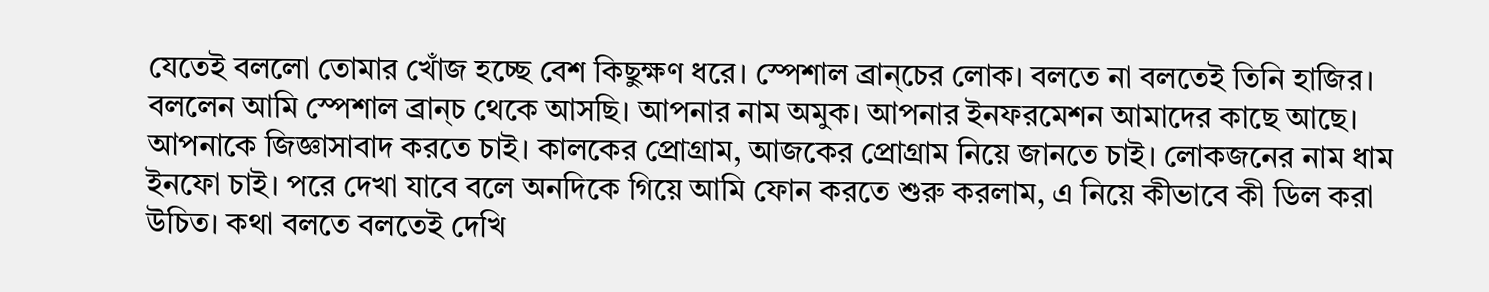যেতেই বললো তোমার খোঁজ হচ্ছে বেশ কিছুক্ষণ ধরে। স্পেশাল ব্রান্চের লোক। বলতে না বলতেই তিনি হাজির। বললেন আমি স্পেশাল ব্রান্চ থেকে আসছি। আপনার নাম অমুক। আপনার ইনফরমেশন আমাদের কাছে আছে। আপনাকে জিজ্ঞাসাবাদ করতে চাই। কালকের প্রোগ্রাম, আজকের প্রোগ্রাম নিয়ে জানতে চাই। লোকজনের নাম ধাম ইনফো চাই। পরে দেখা যাবে বলে অনদিকে গিয়ে আমি ফোন করতে শুরু করলাম, এ নিয়ে কীভাবে কী ডিল করা উচিত। কথা বলতে বলতেই দেখি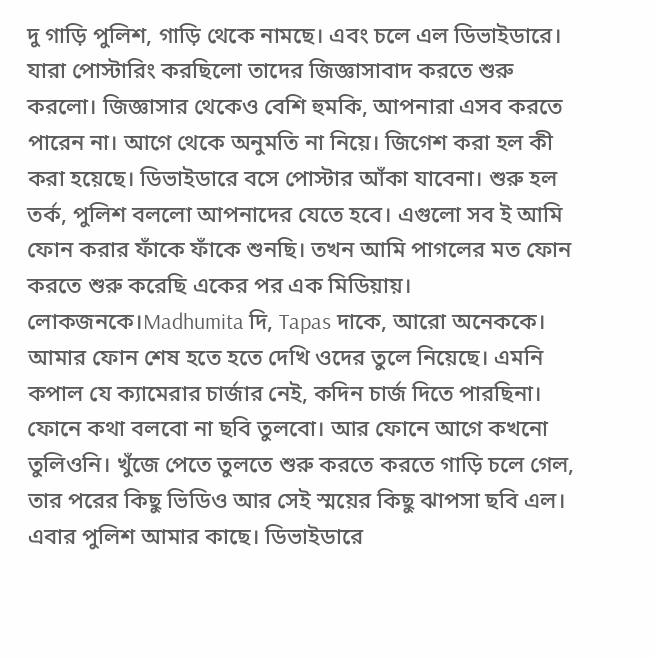দু গাড়ি পুলিশ, গাড়ি থেকে নামছে। এবং চলে এল ডিভাইডারে। যারা পোস্টারিং করছিলো তাদের জিজ্ঞাসাবাদ করতে শুরু করলো। জিজ্ঞাসার থেকেও বেশি হুমকি, আপনারা এসব করতে পারেন না। আগে থেকে অনুমতি না নিয়ে। জিগেশ করা হল কী করা হয়েছে। ডিভাইডারে বসে পোস্টার আঁকা যাবেনা। শুরু হল তর্ক, পুলিশ বললো আপনাদের যেতে হবে। এগুলো সব ই আমি ফোন করার ফাঁকে ফাঁকে শুনছি। তখন আমি পাগলের মত ফোন করতে শুরু করেছি একের পর এক মিডিয়ায়। লোকজনকে।Madhumita দি, Tapas দাকে, আরো অনেককে। আমার ফোন শেষ হতে হতে দেখি ওদের তুলে নিয়েছে। এমনি কপাল যে ক্যামেরার চার্জার নেই, কদিন চার্জ দিতে পারছিনা। ফোনে কথা বলবো না ছবি তুলবো। আর ফোনে আগে কখনো তুলিওনি। খুঁজে পেতে তুলতে শুরু করতে করতে গাড়ি চলে গেল, তার পরের কিছু ভিডিও আর সেই স্ময়ের কিছু ঝাপসা ছবি এল। এবার পুলিশ আমার কাছে। ডিভাইডারে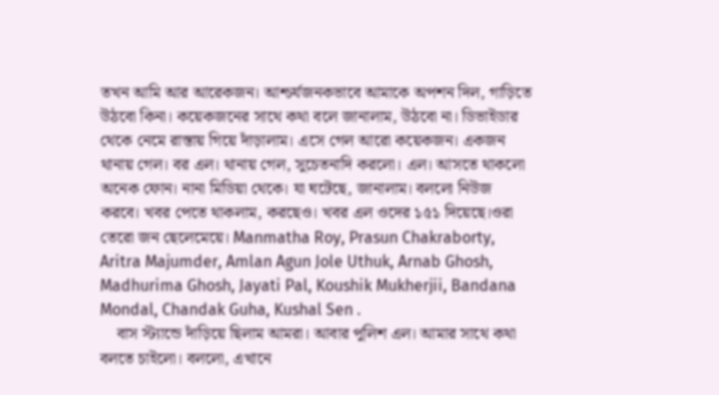তখন আমি আর আরেকজন। আশ্চর্যজনকভাবে আমাকে অপশন দিল, গাড়িতে উঠবো কিনা। কয়েকজনের সাথে কথা বলে জানালাম, উঠবো না। ডিভাইডার থেকে নেমে রাস্তায় গিয়ে দাঁড়ালাম। এসে গেল আরো কয়েকজন। একজন থানায় গেল। বর এল। থানায় গেল, সুচেতনাদি করলো। এল। আসতে থাকলো অনেক ফোন। নানা মিডিয়া থেকে। যা ঘটেছে, জানালাম। বললো নিউজ করবে। খবর পেতে থাকলাম, করছেও। খবর এল ওদের ১৫১ দিয়েছে।ওরা তেরো জন ছেলেমেয়ে। Manmatha Roy, Prasun Chakraborty, Aritra Majumder, Amlan Agun Jole Uthuk, Arnab Ghosh, Madhurima Ghosh, Jayati Pal, Koushik Mukherjii, Bandana Mondal, Chandak Guha, Kushal Sen .
    বাস স্ট্যান্ডে দাঁড়িয়ে ছিলাম আমরা। আবার পুলিশ এল। আমার সাথে কথা বলতে চাইলো। বললো, এখানে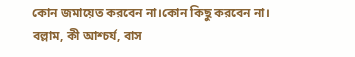কোন জমায়েত করবেন না।কোন কিছু করবেন না। বল্লাম, কী আশ্চর্য, বাস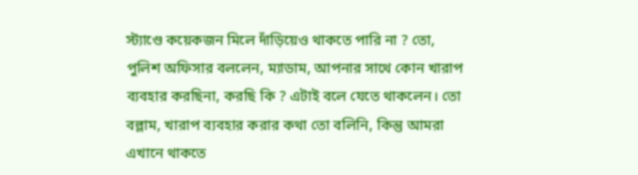স্ট্যাণ্ডে কয়েকজন মিলে দাঁড়িয়েও থাকতে পারি না ? তো, পুলিশ অফিসার বললেন, ম্যাডাম, আপনার সাথে কোন খারাপ ব্যবহার করছিনা, করছি কি ? এটাই বলে যেতে থাকলেন। তো বল্লাম, খারাপ ব্যবহার করার কথা তো বলিনি, কিন্তু আমরা এখানে থাকতে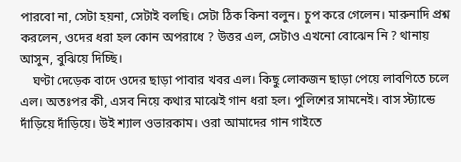পারবো না, সেটা হয়না, সেটাই বলছি। সেটা ঠিক কিনা বলুন। চুপ করে গেলেন। মারুনাদি প্রশ্ন করলেন, ওদের ধরা হল কোন অপরাধে ? উত্তর এল, সেটাও এখনো বোঝেন নি ? থানায় আসুন, বুঝিয়ে দিচ্ছি।
    ঘণ্টা দেড়েক বাদে ওদের ছাড়া পাবার খবর এল। কিছু লোকজন ছাড়া পেয়ে লাবণিতে চলে এল। অতঃপর কী, এসব নিয়ে কথার মাঝেই গান ধরা হল। পুলিশের সামনেই। বাস স্ট্যান্ডে দাঁড়িয়ে দাঁড়িয়ে। উই শ্যাল ওভারকাম। ওরা আমাদের গান গাইতে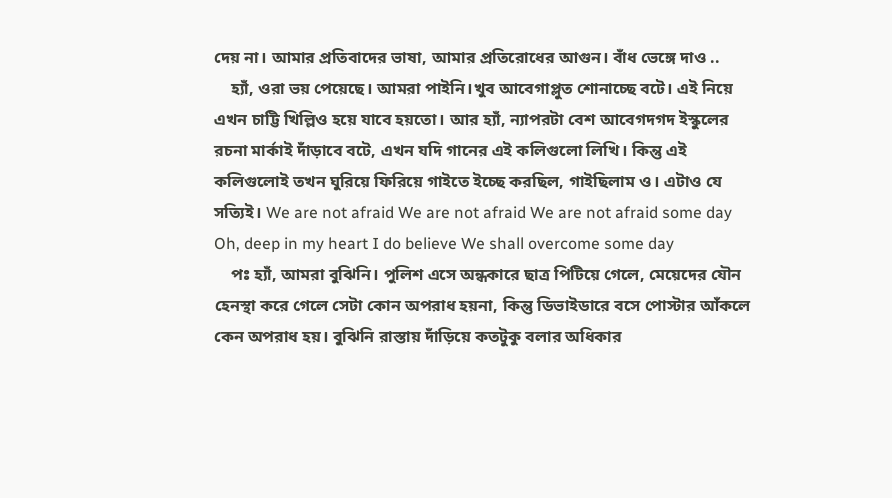দেয় না। আমার প্রতিবাদের ভাষা, আমার প্রতিরোধের আগুন। বাঁধ ভেঙ্গে দাও ..
    হ্যাঁ, ওরা ভয় পেয়েছে। আমরা পাইনি।খুব আবেগাপ্লুত শোনাচ্ছে বটে। এই নিয়ে এখন চাট্টি খিল্লিও হয়ে যাবে হয়তো। আর হ্যাঁ, ন্যাপরটা বেশ আবেগদগদ ইস্কুলের রচনা মার্কাই দাঁড়াবে বটে, এখন যদি গানের এই কলিগুলো লিখি। কিন্তু এই কলিগুলোই তখন ঘুরিয়ে ফিরিয়ে গাইতে ইচ্ছে করছিল, গাইছিলাম ও। এটাও যে সত্যিই। We are not afraid We are not afraid We are not afraid some day Oh, deep in my heart I do believe We shall overcome some day
    পঃ হ্যাঁ, আমরা বুঝিনি। পুলিশ এসে অন্ধকারে ছাত্র পিটিয়ে গেলে, মেয়েদের যৌন হেনস্থা করে গেলে সেটা কোন অপরাধ হয়না, কিন্তু ডিভাইডারে বসে পোস্টার আঁকলে কেন অপরাধ হয়। বুঝিনি রাস্তায় দাঁড়িয়ে কতটুকু বলার অধিকার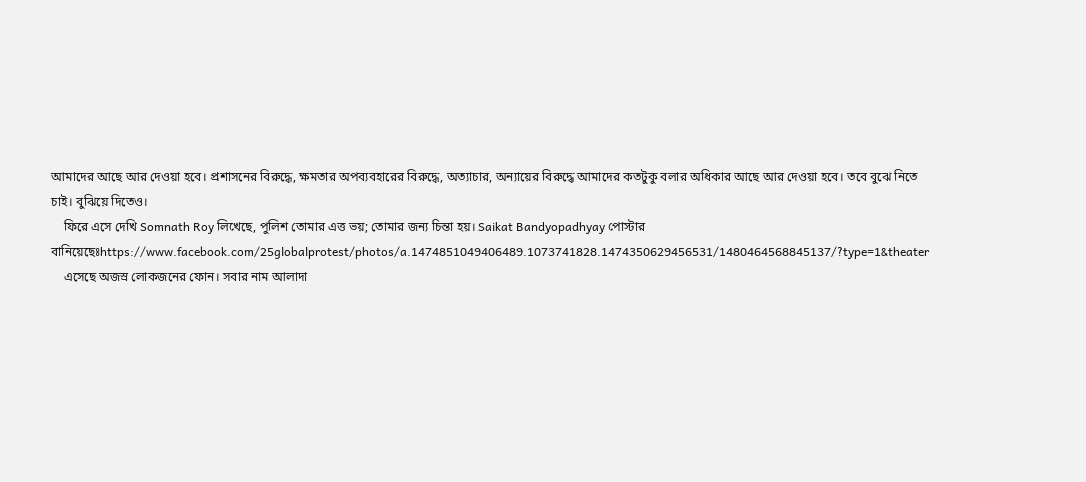আমাদের আছে আর দেওয়া হবে। প্রশাসনের বিরুদ্ধে, ক্ষমতার অপব্যবহারের বিরুদ্ধে, অত্যাচার, অন্যায়ের বিরুদ্ধে আমাদের কতটুকু বলার অধিকার আছে আর দেওয়া হবে। তবে বুঝে নিতে চাই। বুঝিয়ে দিতেও।
    ফিরে এসে দেখি Somnath Roy লিখেছে, পুলিশ তোমার এত্ত ভয়; তোমার জন্য চিন্তা হয়। Saikat Bandyopadhyay পোস্টার বানিয়েছেঃhttps://www.facebook.com/25globalprotest/photos/a.1474851049406489.1073741828.1474350629456531/1480464568845137/?type=1&theater
    এসেছে অজস্র লোকজনের ফোন। সবার নাম আলাদা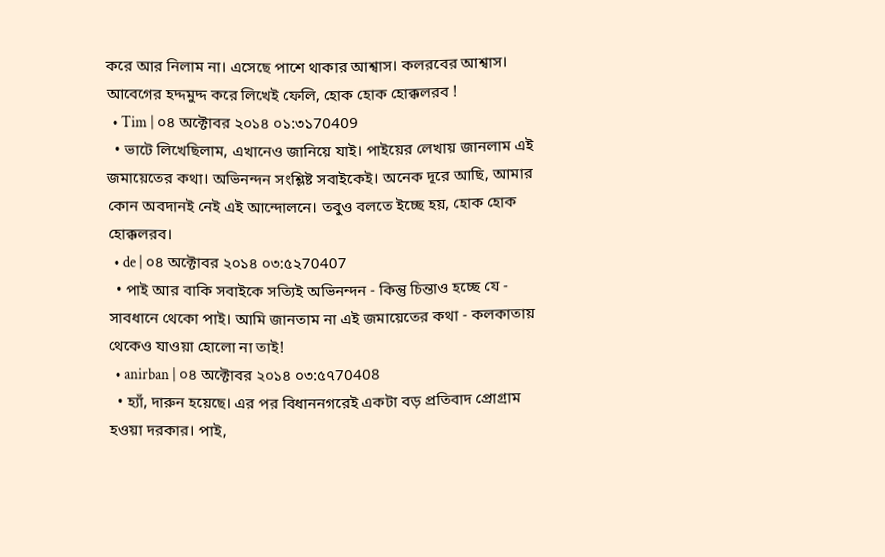করে আর নিলাম না। এসেছে পাশে থাকার আশ্বাস। কলরবের আশ্বাস। আবেগের হদ্দমুদ্দ করে লিখেই ফেলি, হোক হোক হোক্কলরব !
  • Tim | ০৪ অক্টোবর ২০১৪ ০১:৩১70409
  • ভাটে লিখেছিলাম, এখানেও জানিয়ে যাই। পাইয়ের লেখায় জানলাম এই জমায়েতের কথা। অভিনন্দন সংশ্লিষ্ট সবাইকেই। অনেক দূরে আছি, আমার কোন অবদানই নেই এই আন্দোলনে। তবুও বলতে ইচ্ছে হয়, হোক হোক হোক্কলরব।
  • de | ০৪ অক্টোবর ২০১৪ ০৩:৫২70407
  • পাই আর বাকি সবাইকে সত্যিই অভিনন্দন - কিন্তু চিন্তাও হচ্ছে যে - সাবধানে থেকো পাই। আমি জানতাম না এই জমায়েতের কথা - কলকাতায় থেকেও যাওয়া হোলো না তাই!
  • anirban | ০৪ অক্টোবর ২০১৪ ০৩:৫৭70408
  • হ্যাঁ, দারুন হয়েছে। এর পর বিধাননগরেই একটা বড় প্রতিবাদ প্রোগ্রাম হওয়া দরকার। পাই,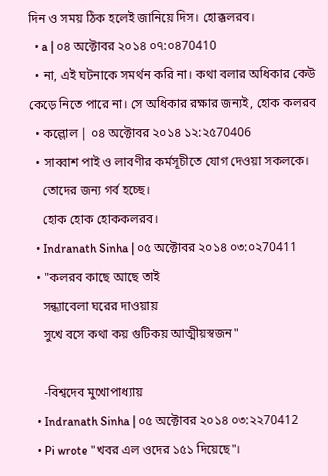দিন ও সময় ঠিক হলেই জানিয়ে দিস। হোক্কলরব।
  • a | ০৪ অক্টোবর ২০১৪ ০৭:০৪70410
  • না, এই ঘটনাকে সমর্থন করি না। কথা বলার অধিকার কেউ কেড়ে নিতে পারে না। সে অধিকার রক্ষার জন্যই, হোক কলরব
  • কল্লোল | ০৪ অক্টোবর ২০১৪ ১২:২৫70406
  • সাব্বাশ পাই ও লাবণীর কর্মসূচীতে যোগ দেওয়া সকলকে।
    তোদের জন্য গর্ব হচ্ছে।
    হোক হোক হোককলরব।
  • Indranath Sinha | ০৫ অক্টোবর ২০১৪ ০৩:০২70411
  • "কলরব কাছে আছে তাই
    সন্ধ্যাবেলা ঘরের দাওয়ায়
    সুখে বসে কথা কয় গুটিকয় আত্মীয়স্বজন"

    -বিশ্বদেব মুখোপাধ্যায়
  • Indranath Sinha | ০৫ অক্টোবর ২০১৪ ০৩:২২70412
  • Pi wrote "খবর এল ওদের ১৫১ দিয়েছে"।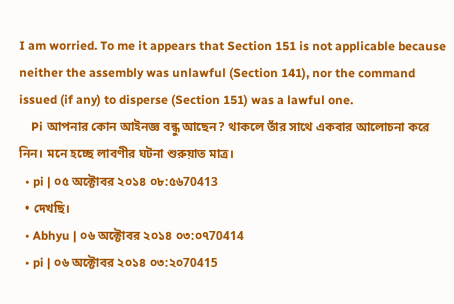I am worried. To me it appears that Section 151 is not applicable because neither the assembly was unlawful (Section 141), nor the command issued (if any) to disperse (Section 151) was a lawful one.
    Pi আপনার কোন আইনজ্ঞ বন্ধু আছেন? থাকলে তাঁর সাথে একবার আলোচনা করে নিন। মনে হচ্ছে লাবণীর ঘটনা শুরুয়াত মাত্র।
  • pi | ০৫ অক্টোবর ২০১৪ ০৮:৫৬70413
  • দেখছি।
  • Abhyu | ০৬ অক্টোবর ২০১৪ ০৩:০৭70414
  • pi | ০৬ অক্টোবর ২০১৪ ০৩:২০70415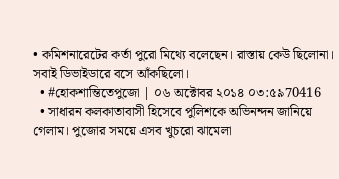• কমিশনারেটের কর্তা পুরো মিথ্যে বলেছেন। রাস্তায় কেউ ছিলোনা। সবাই ডিভাইডারে বসে আঁকছিলো।
  • #হোকশাম্তিতেপুজো | ০৬ অক্টোবর ২০১৪ ০৩:৫৯70416
  • সাধারন কলকাতাবাসী হিসেবে পুলিশকে অভিনন্দন জানিয়ে গেলাম। পুজোর সময়ে এসব খুচরো ঝামেলা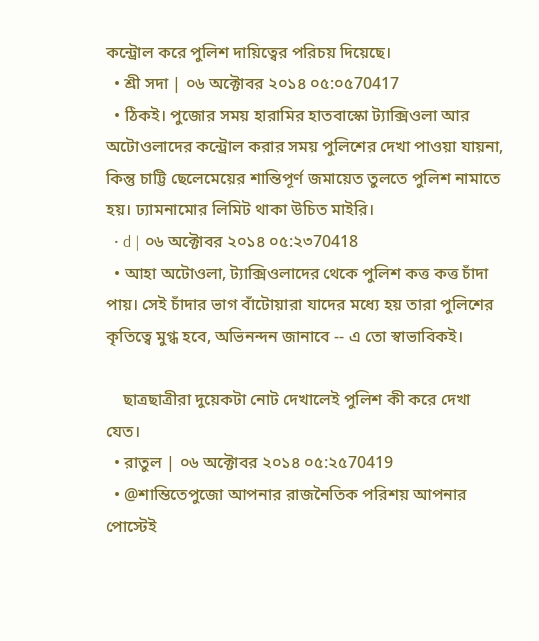কন্ট্রোল করে পুলিশ দায়িত্বের পরিচয় দিয়েছে।
  • শ্রী সদা | ০৬ অক্টোবর ২০১৪ ০৫:০৫70417
  • ঠিকই। পুজোর সময় হারামির হাতবাস্কো ট্যাক্সিওলা আর অটোওলাদের কন্ট্রোল করার সময় পুলিশের দেখা পাওয়া যায়না, কিন্তু চাট্টি ছেলেমেয়ের শান্তিপূর্ণ জমায়েত তুলতে পুলিশ নামাতে হয়। ঢ্যামনামোর লিমিট থাকা উচিত মাইরি।
  • d | ০৬ অক্টোবর ২০১৪ ০৫:২৩70418
  • আহা অটোওলা, ট্যাক্সিওলাদের থেকে পুলিশ কত্ত কত্ত চাঁদা পায়। সেই চাঁদার ভাগ বাঁটোয়ারা যাদের মধ্যে হয় তারা পুলিশের কৃতিত্বে মুগ্ধ হবে, অভিনন্দন জানাবে -- এ তো স্বাভাবিকই।

    ছাত্রছাত্রীরা দুয়েকটা নোট দেখালেই পুলিশ কী করে দেখা যেত।
  • রাতুল | ০৬ অক্টোবর ২০১৪ ০৫:২৫70419
  • @শাম্তিতেপুজো আপনার রাজনৈতিক পরিশয় আপনার পোস্টেই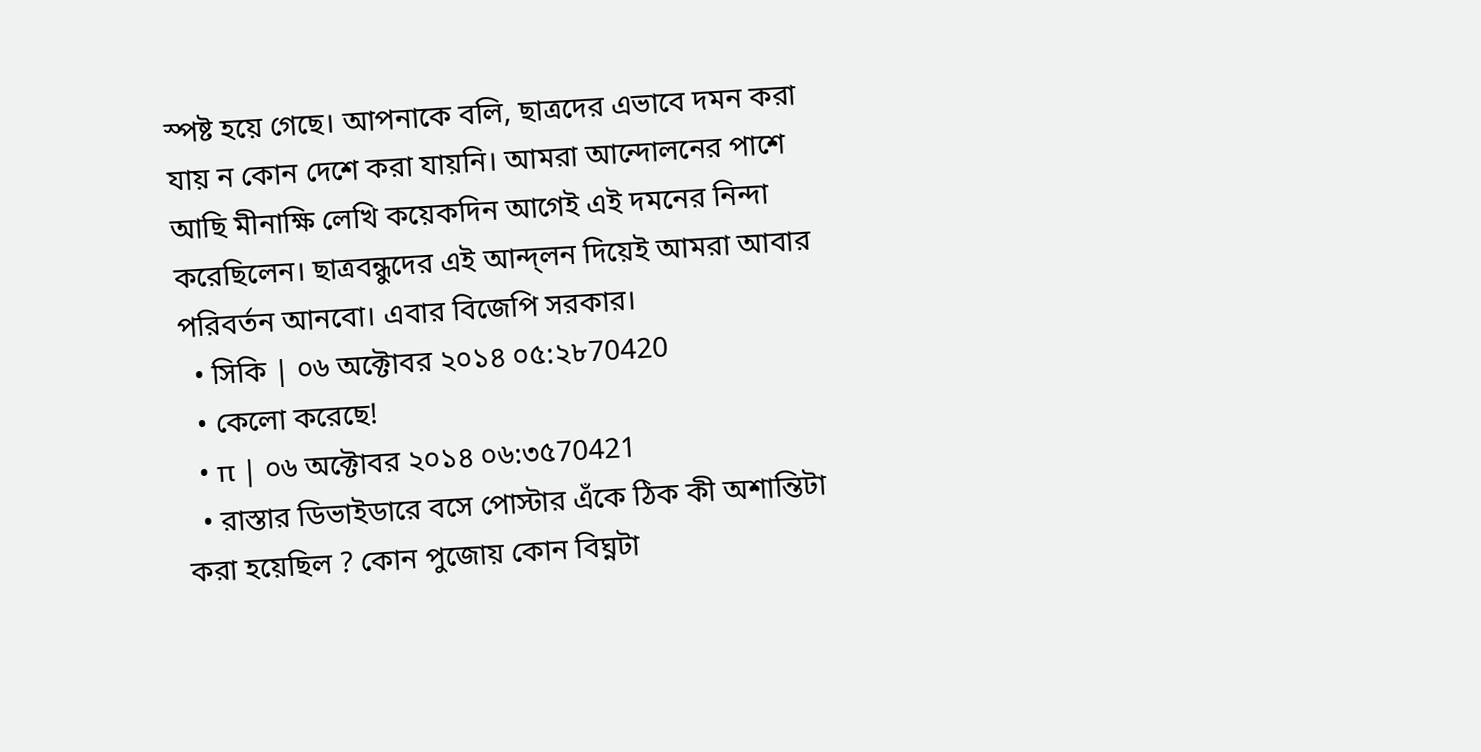স্পষ্ট হয়ে গেছে। আপনাকে বলি, ছাত্রদের এভাবে দমন করা যায় ন কোন দেশে করা যায়নি। আমরা আন্দোলনের পাশে আছি মীনাক্ষি লেখি কয়েকদিন আগেই এই দমনের নিন্দা করেছিলেন। ছাত্রবন্ধুদের এই আন্দ্লন দিয়েই আমরা আবার পরিবর্তন আনবো। এবার বিজেপি সরকার।
  • সিকি | ০৬ অক্টোবর ২০১৪ ০৫:২৮70420
  • কেলো করেছে!
  • π | ০৬ অক্টোবর ২০১৪ ০৬:৩৫70421
  • রাস্তার ডিভাইডারে বসে পোস্টার এঁকে ঠিক কী অশান্তিটা করা হয়েছিল ? কোন পুজোয় কোন বিঘ্নটা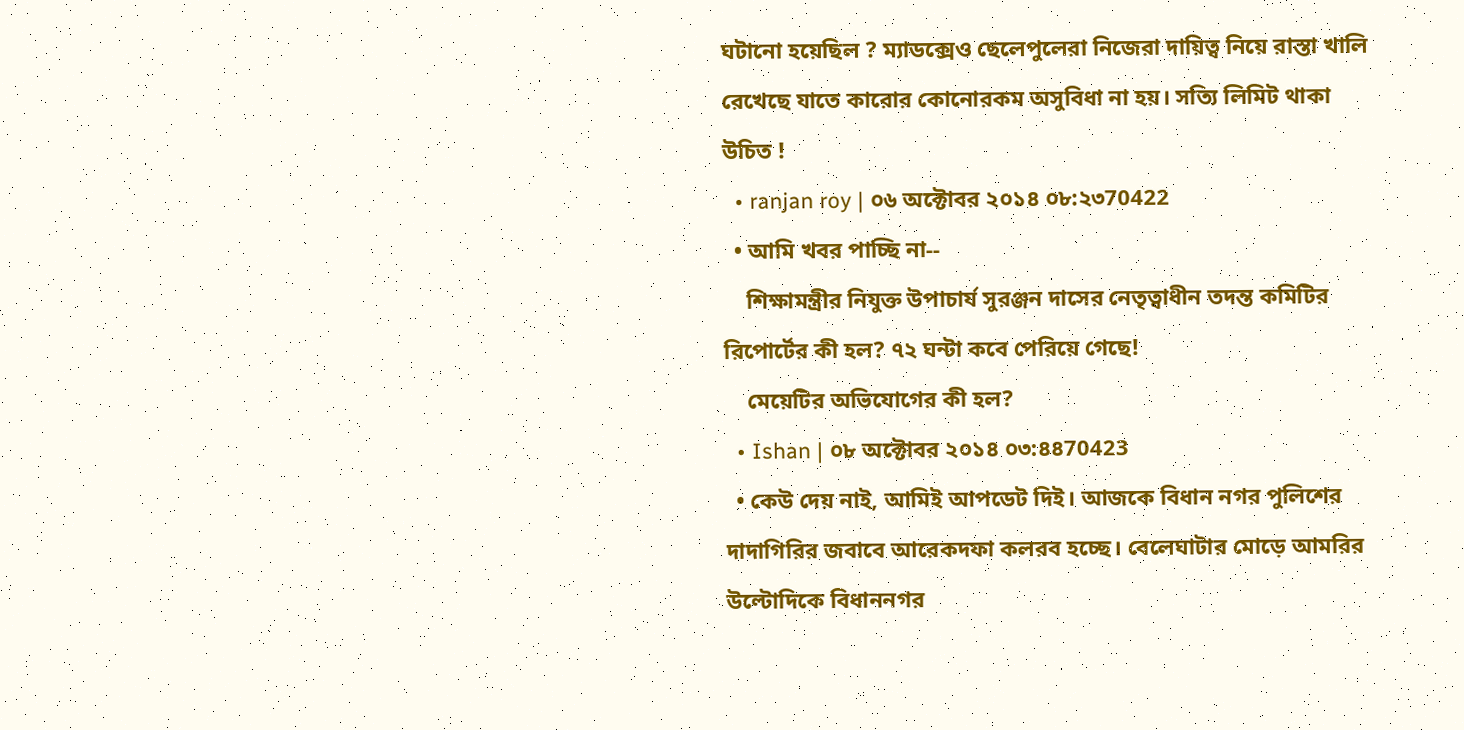ঘটানো হয়েছিল ? ম্যাডক্সেও ছেলেপুলেরা নিজেরা দায়িত্ব নিয়ে রাস্তা খালি রেখেছে যাতে কারোর কোনোরকম অসুবিধা না হয়। সত্যি লিমিট থাকা উচিত !
  • ranjan roy | ০৬ অক্টোবর ২০১৪ ০৮:২৩70422
  • আমি খবর পাচ্ছি না--
    শিক্ষামন্ত্রীর নিযুক্ত উপাচার্য সুরঞ্জন দাসের নেতৃত্বাধীন তদন্ত কমিটির রিপোর্টের কী হল? ৭২ ঘন্টা কবে পেরিয়ে গেছে!
    মেয়েটির অভিযোগের কী হল?
  • Ishan | ০৮ অক্টোবর ২০১৪ ০৩:৪৪70423
  • কেউ দেয় নাই, আমিই আপডেট দিই। আজকে বিধান নগর পুলিশের দাদাগিরির জবাবে আরেকদফা কলরব হচ্ছে। বেলেঘাটার মোড়ে আমরির উল্টোদিকে বিধাননগর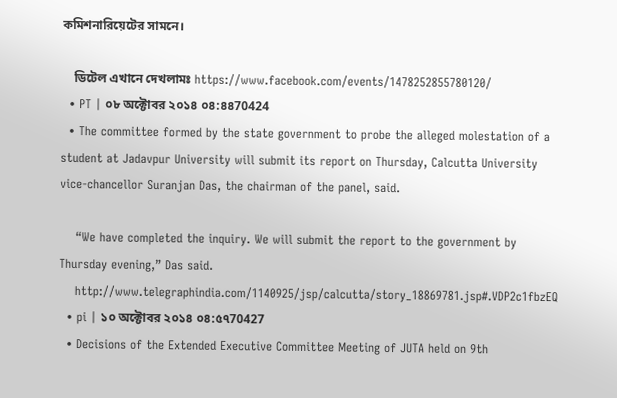কমিশনারিয়েটের সামনে।

    ডিটেল এখানে দেখলামঃ https://www.facebook.com/events/1478252855780120/
  • PT | ০৮ অক্টোবর ২০১৪ ০৪:৪৪70424
  • The committee formed by the state government to probe the alleged molestation of a student at Jadavpur University will submit its report on Thursday, Calcutta University vice-chancellor Suranjan Das, the chairman of the panel, said.

    “We have completed the inquiry. We will submit the report to the government by Thursday evening,” Das said.
    http://www.telegraphindia.com/1140925/jsp/calcutta/story_18869781.jsp#.VDP2c1fbzEQ
  • pi | ১০ অক্টোবর ২০১৪ ০৪:৫৭70427
  • Decisions of the Extended Executive Committee Meeting of JUTA held on 9th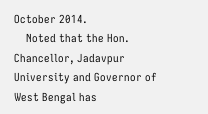October 2014.
    Noted that the Hon. Chancellor, Jadavpur University and Governor of West Bengal has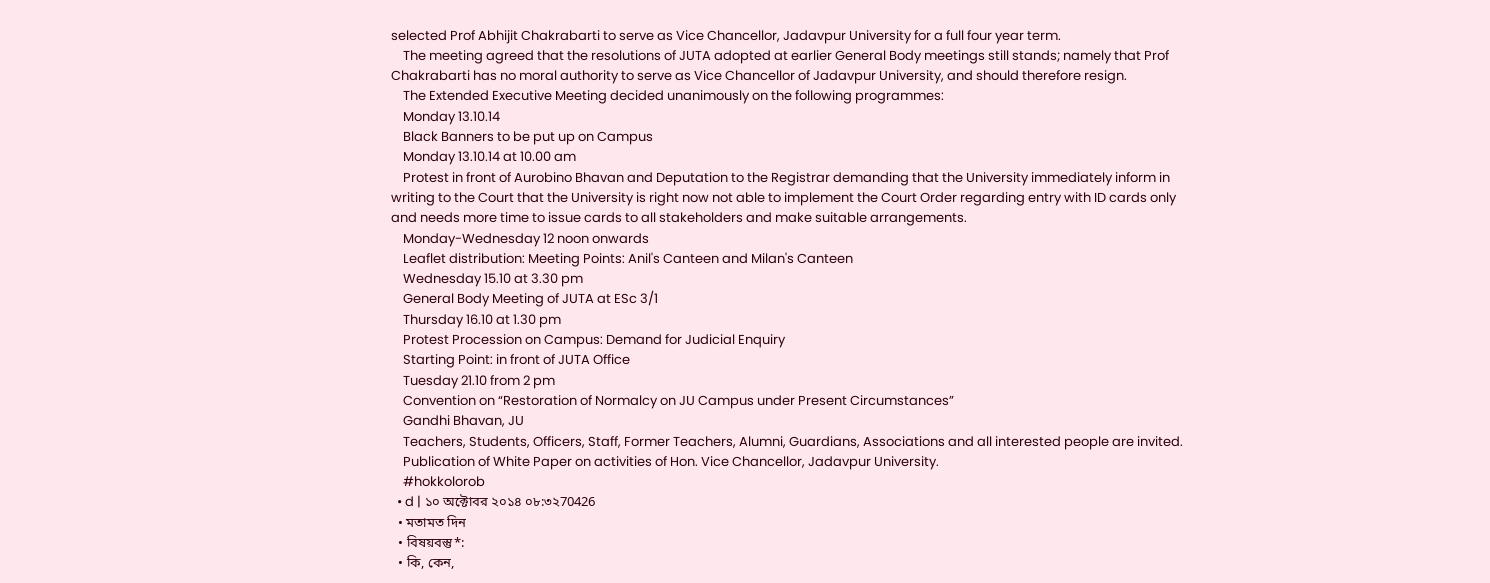selected Prof Abhijit Chakrabarti to serve as Vice Chancellor, Jadavpur University for a full four year term.
    The meeting agreed that the resolutions of JUTA adopted at earlier General Body meetings still stands; namely that Prof Chakrabarti has no moral authority to serve as Vice Chancellor of Jadavpur University, and should therefore resign.
    The Extended Executive Meeting decided unanimously on the following programmes:
    Monday 13.10.14
    Black Banners to be put up on Campus
    Monday 13.10.14 at 10.00 am
    Protest in front of Aurobino Bhavan and Deputation to the Registrar demanding that the University immediately inform in writing to the Court that the University is right now not able to implement the Court Order regarding entry with ID cards only and needs more time to issue cards to all stakeholders and make suitable arrangements.
    Monday-Wednesday 12 noon onwards
    Leaflet distribution: Meeting Points: Anil's Canteen and Milan's Canteen
    Wednesday 15.10 at 3.30 pm
    General Body Meeting of JUTA at ESc 3/1
    Thursday 16.10 at 1.30 pm
    Protest Procession on Campus: Demand for Judicial Enquiry
    Starting Point: in front of JUTA Office
    Tuesday 21.10 from 2 pm
    Convention on “Restoration of Normalcy on JU Campus under Present Circumstances”
    Gandhi Bhavan, JU
    Teachers, Students, Officers, Staff, Former Teachers, Alumni, Guardians, Associations and all interested people are invited.
    Publication of White Paper on activities of Hon. Vice Chancellor, Jadavpur University.
    #hokkolorob
  • d | ১০ অক্টোবর ২০১৪ ০৮:৩২70426
  • মতামত দিন
  • বিষয়বস্তু*:
  • কি, কেন,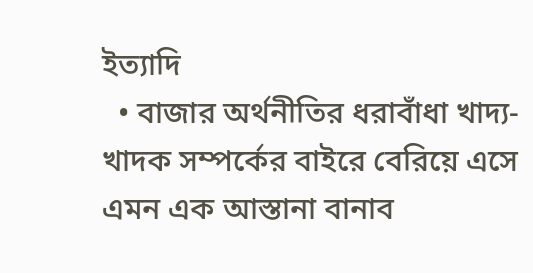ইত্যাদি
  • বাজার অর্থনীতির ধরাবাঁধা খাদ্য-খাদক সম্পর্কের বাইরে বেরিয়ে এসে এমন এক আস্তানা বানাব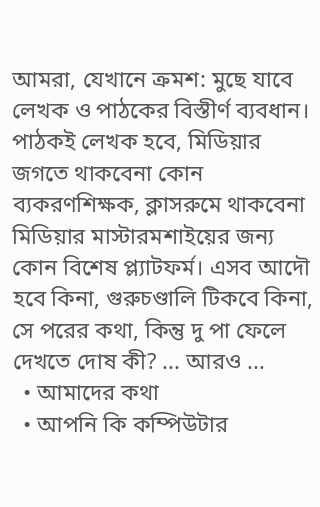আমরা, যেখানে ক্রমশ: মুছে যাবে লেখক ও পাঠকের বিস্তীর্ণ ব্যবধান। পাঠকই লেখক হবে, মিডিয়ার জগতে থাকবেনা কোন ব্যকরণশিক্ষক, ক্লাসরুমে থাকবেনা মিডিয়ার মাস্টারমশাইয়ের জন্য কোন বিশেষ প্ল্যাটফর্ম। এসব আদৌ হবে কিনা, গুরুচণ্ডালি টিকবে কিনা, সে পরের কথা, কিন্তু দু পা ফেলে দেখতে দোষ কী? ... আরও ...
  • আমাদের কথা
  • আপনি কি কম্পিউটার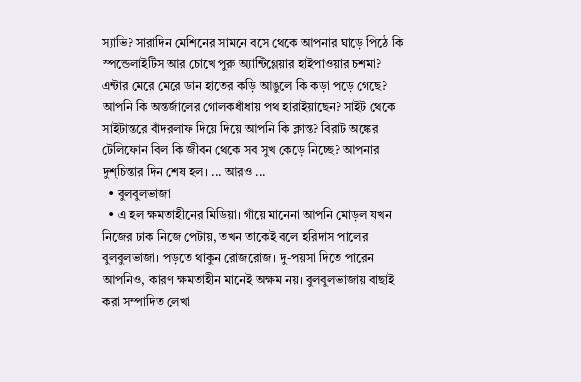স্যাভি? সারাদিন মেশিনের সামনে বসে থেকে আপনার ঘাড়ে পিঠে কি স্পন্ডেলাইটিস আর চোখে পুরু অ্যান্টিগ্লেয়ার হাইপাওয়ার চশমা? এন্টার মেরে মেরে ডান হাতের কড়ি আঙুলে কি কড়া পড়ে গেছে? আপনি কি অন্তর্জালের গোলকধাঁধায় পথ হারাইয়াছেন? সাইট থেকে সাইটান্তরে বাঁদরলাফ দিয়ে দিয়ে আপনি কি ক্লান্ত? বিরাট অঙ্কের টেলিফোন বিল কি জীবন থেকে সব সুখ কেড়ে নিচ্ছে? আপনার দুশ্‌চিন্তার দিন শেষ হল। ... আরও ...
  • বুলবুলভাজা
  • এ হল ক্ষমতাহীনের মিডিয়া। গাঁয়ে মানেনা আপনি মোড়ল যখন নিজের ঢাক নিজে পেটায়, তখন তাকেই বলে হরিদাস পালের বুলবুলভাজা। পড়তে থাকুন রোজরোজ। দু-পয়সা দিতে পারেন আপনিও, কারণ ক্ষমতাহীন মানেই অক্ষম নয়। বুলবুলভাজায় বাছাই করা সম্পাদিত লেখা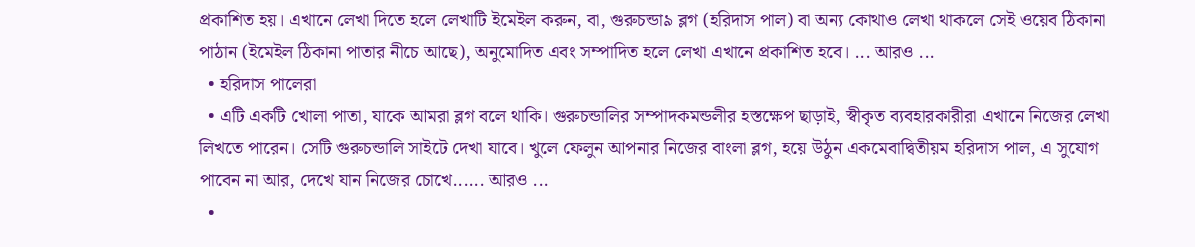প্রকাশিত হয়। এখানে লেখা দিতে হলে লেখাটি ইমেইল করুন, বা, গুরুচন্ডা৯ ব্লগ (হরিদাস পাল) বা অন্য কোথাও লেখা থাকলে সেই ওয়েব ঠিকানা পাঠান (ইমেইল ঠিকানা পাতার নীচে আছে), অনুমোদিত এবং সম্পাদিত হলে লেখা এখানে প্রকাশিত হবে। ... আরও ...
  • হরিদাস পালেরা
  • এটি একটি খোলা পাতা, যাকে আমরা ব্লগ বলে থাকি। গুরুচন্ডালির সম্পাদকমন্ডলীর হস্তক্ষেপ ছাড়াই, স্বীকৃত ব্যবহারকারীরা এখানে নিজের লেখা লিখতে পারেন। সেটি গুরুচন্ডালি সাইটে দেখা যাবে। খুলে ফেলুন আপনার নিজের বাংলা ব্লগ, হয়ে উঠুন একমেবাদ্বিতীয়ম হরিদাস পাল, এ সুযোগ পাবেন না আর, দেখে যান নিজের চোখে...... আরও ...
  •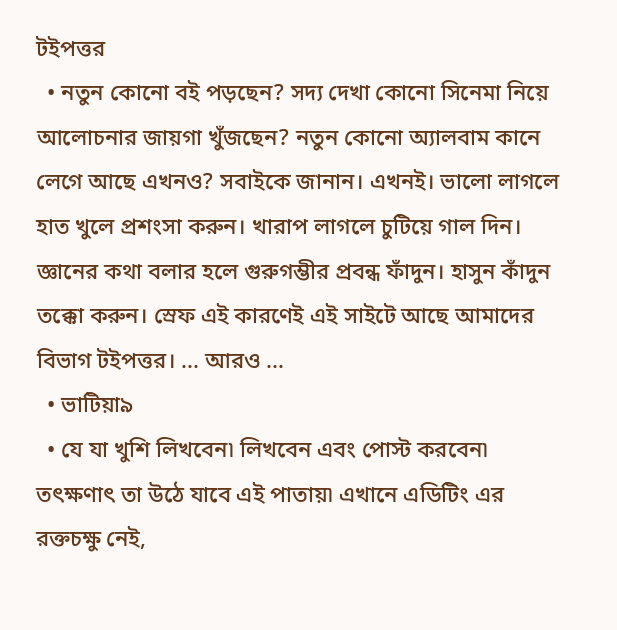টইপত্তর
  • নতুন কোনো বই পড়ছেন? সদ্য দেখা কোনো সিনেমা নিয়ে আলোচনার জায়গা খুঁজছেন? নতুন কোনো অ্যালবাম কানে লেগে আছে এখনও? সবাইকে জানান। এখনই। ভালো লাগলে হাত খুলে প্রশংসা করুন। খারাপ লাগলে চুটিয়ে গাল দিন। জ্ঞানের কথা বলার হলে গুরুগম্ভীর প্রবন্ধ ফাঁদুন। হাসুন কাঁদুন তক্কো করুন। স্রেফ এই কারণেই এই সাইটে আছে আমাদের বিভাগ টইপত্তর। ... আরও ...
  • ভাটিয়া৯
  • যে যা খুশি লিখবেন৷ লিখবেন এবং পোস্ট করবেন৷ তৎক্ষণাৎ তা উঠে যাবে এই পাতায়৷ এখানে এডিটিং এর রক্তচক্ষু নেই,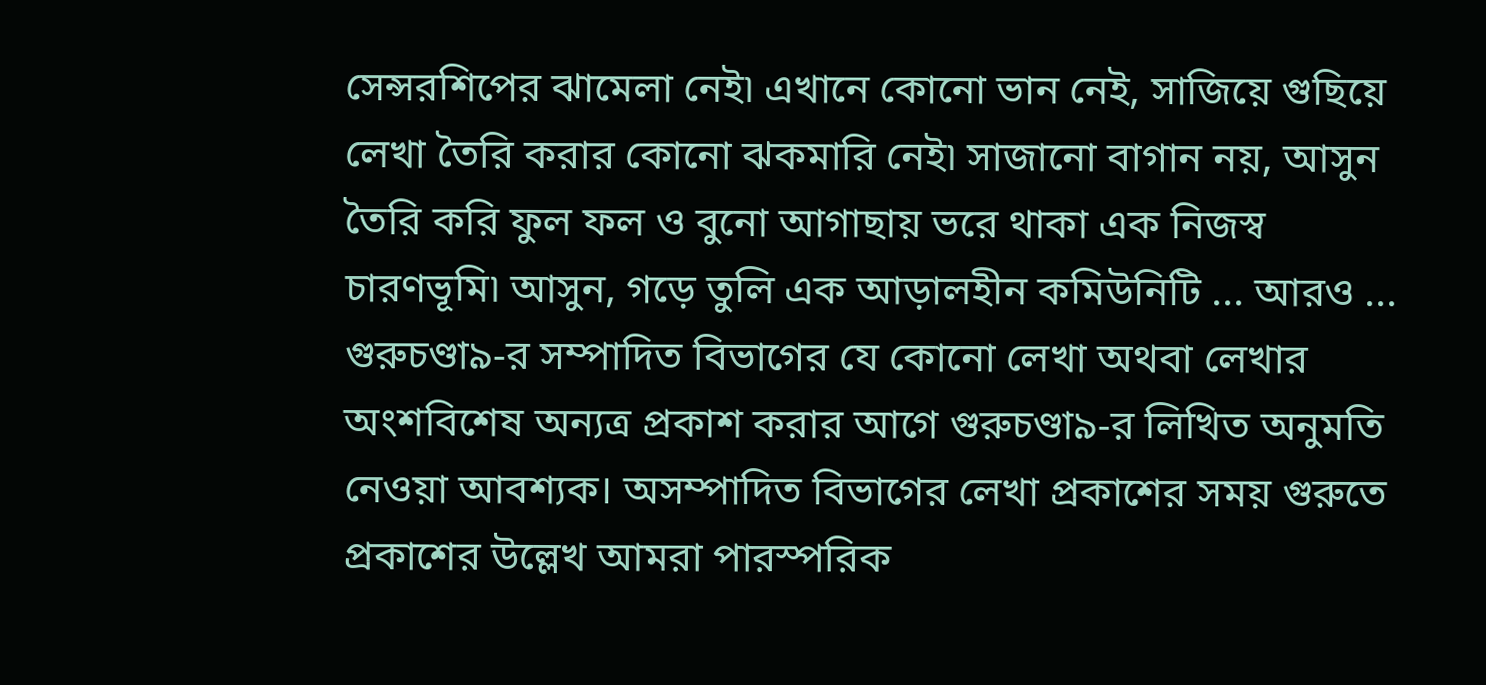সেন্সরশিপের ঝামেলা নেই৷ এখানে কোনো ভান নেই, সাজিয়ে গুছিয়ে লেখা তৈরি করার কোনো ঝকমারি নেই৷ সাজানো বাগান নয়, আসুন তৈরি করি ফুল ফল ও বুনো আগাছায় ভরে থাকা এক নিজস্ব চারণভূমি৷ আসুন, গড়ে তুলি এক আড়ালহীন কমিউনিটি ... আরও ...
গুরুচণ্ডা৯-র সম্পাদিত বিভাগের যে কোনো লেখা অথবা লেখার অংশবিশেষ অন্যত্র প্রকাশ করার আগে গুরুচণ্ডা৯-র লিখিত অনুমতি নেওয়া আবশ্যক। অসম্পাদিত বিভাগের লেখা প্রকাশের সময় গুরুতে প্রকাশের উল্লেখ আমরা পারস্পরিক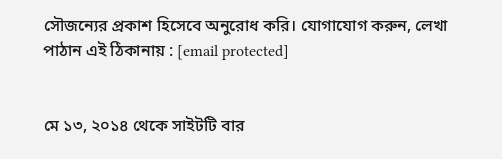সৌজন্যের প্রকাশ হিসেবে অনুরোধ করি। যোগাযোগ করুন, লেখা পাঠান এই ঠিকানায় : [email protected]


মে ১৩, ২০১৪ থেকে সাইটটি বার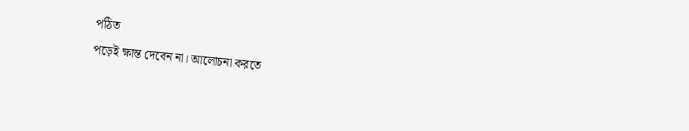পঠিত
পড়েই ক্ষান্ত দেবেন না। আলোচনা করতে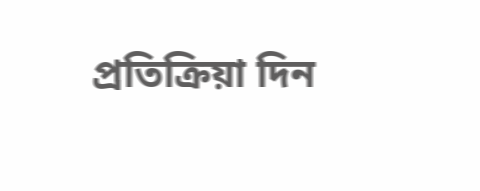প্রতিক্রিয়া দিন